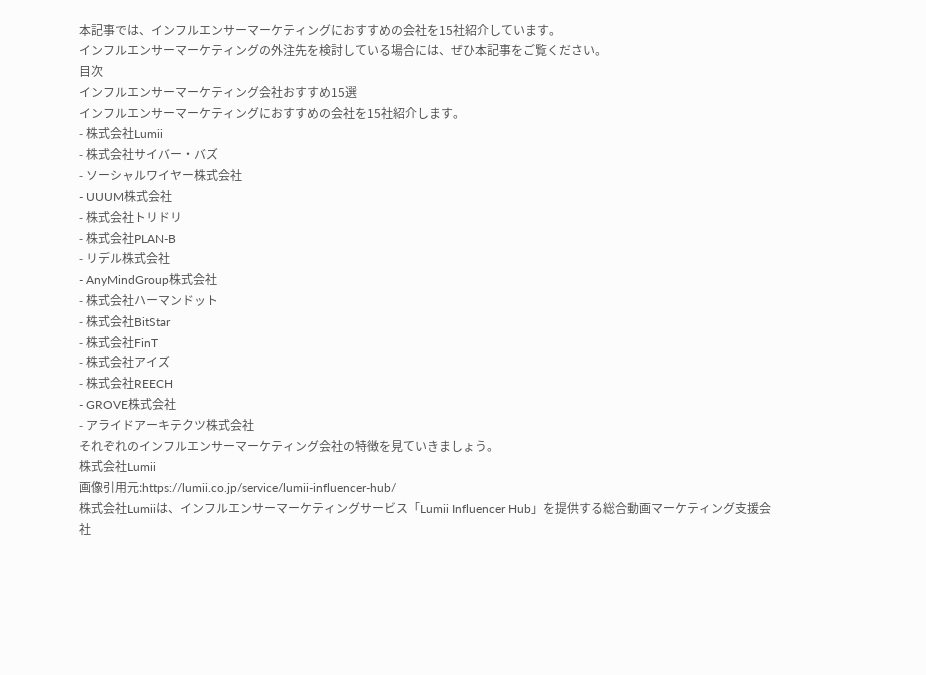本記事では、インフルエンサーマーケティングにおすすめの会社を15社紹介しています。
インフルエンサーマーケティングの外注先を検討している場合には、ぜひ本記事をご覧ください。
目次
インフルエンサーマーケティング会社おすすめ15選
インフルエンサーマーケティングにおすすめの会社を15社紹介します。
- 株式会社Lumii
- 株式会社サイバー・バズ
- ソーシャルワイヤー株式会社
- UUUM株式会社
- 株式会社トリドリ
- 株式会社PLAN-B
- リデル株式会社
- AnyMindGroup株式会社
- 株式会社ハーマンドット
- 株式会社BitStar
- 株式会社FinT
- 株式会社アイズ
- 株式会社REECH
- GROVE株式会社
- アライドアーキテクツ株式会社
それぞれのインフルエンサーマーケティング会社の特徴を見ていきましょう。
株式会社Lumii
画像引用元:https://lumii.co.jp/service/lumii-influencer-hub/
株式会社Lumiiは、インフルエンサーマーケティングサービス「Lumii Influencer Hub」を提供する総合動画マーケティング支援会社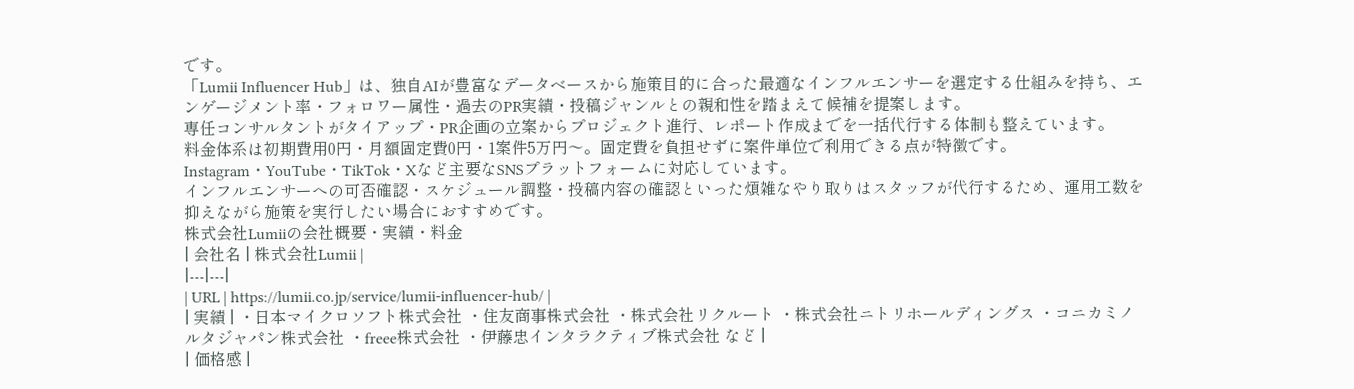です。
「Lumii Influencer Hub」は、独自AIが豊富なデータベースから施策目的に合った最適なインフルエンサーを選定する仕組みを持ち、エンゲージメント率・フォロワー属性・過去のPR実績・投稿ジャンルとの親和性を踏まえて候補を提案します。
専任コンサルタントがタイアップ・PR企画の立案からプロジェクト進行、レポート作成までを一括代行する体制も整えています。
料金体系は初期費用0円・月額固定費0円・1案件5万円〜。固定費を負担せずに案件単位で利用できる点が特徴です。Instagram・YouTube・TikTok・Xなど主要なSNSプラットフォームに対応しています。
インフルエンサーへの可否確認・スケジュール調整・投稿内容の確認といった煩雑なやり取りはスタッフが代行するため、運用工数を抑えながら施策を実行したい場合におすすめです。
株式会社Lumiiの会社概要・実績・料金
| 会社名 | 株式会社Lumii |
|---|---|
| URL | https://lumii.co.jp/service/lumii-influencer-hub/ |
| 実績 | ・日本マイクロソフト株式会社 ・住友商事株式会社 ・株式会社リクルート ・株式会社ニトリホールディングス ・コニカミノルタジャパン株式会社 ・freee株式会社 ・伊藤忠インタラクティブ株式会社 など |
| 価格感 |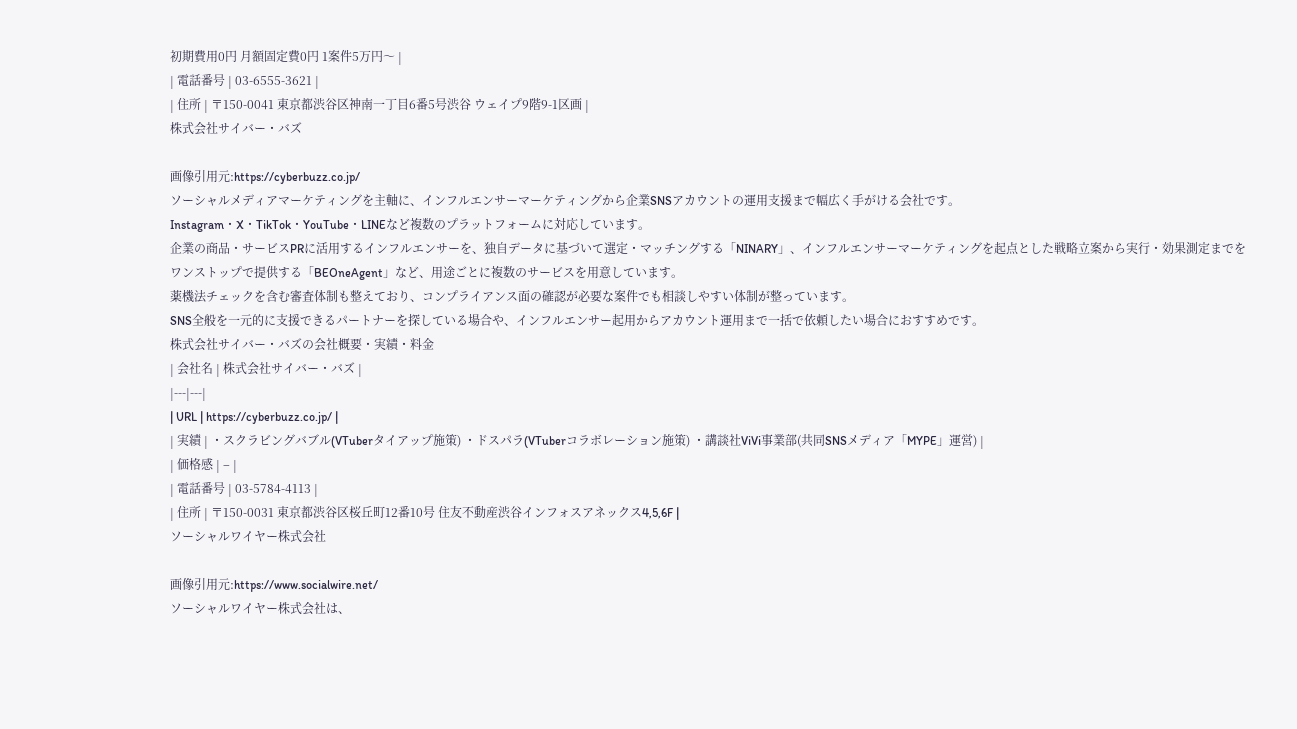初期費用0円 月額固定費0円 1案件5万円〜 |
| 電話番号 | 03-6555-3621 |
| 住所 | 〒150-0041 東京都渋谷区神南一丁目6番5号渋谷 ウェイプ9階9-1区画 |
株式会社サイバー・バズ

画像引用元:https://cyberbuzz.co.jp/
ソーシャルメディアマーケティングを主軸に、インフルエンサーマーケティングから企業SNSアカウントの運用支援まで幅広く手がける会社です。
Instagram・X・TikTok・YouTube・LINEなど複数のプラットフォームに対応しています。
企業の商品・サービスPRに活用するインフルエンサーを、独自データに基づいて選定・マッチングする「NINARY」、インフルエンサーマーケティングを起点とした戦略立案から実行・効果測定までをワンストップで提供する「BEOneAgent」など、用途ごとに複数のサービスを用意しています。
薬機法チェックを含む審査体制も整えており、コンプライアンス面の確認が必要な案件でも相談しやすい体制が整っています。
SNS全般を一元的に支援できるパートナーを探している場合や、インフルエンサー起用からアカウント運用まで一括で依頼したい場合におすすめです。
株式会社サイバー・バズの会社概要・実績・料金
| 会社名 | 株式会社サイバー・バズ |
|---|---|
| URL | https://cyberbuzz.co.jp/ |
| 実績 | ・スクラビングバブル(VTuberタイアップ施策) ・ドスパラ(VTuberコラボレーション施策) ・講談社ViVi事業部(共同SNSメディア「MYPE」運営) |
| 価格感 | – |
| 電話番号 | 03-5784-4113 |
| 住所 | 〒150-0031 東京都渋谷区桜丘町12番10号 住友不動産渋谷インフォスアネックス4,5,6F |
ソーシャルワイヤー株式会社

画像引用元:https://www.socialwire.net/
ソーシャルワイヤー株式会社は、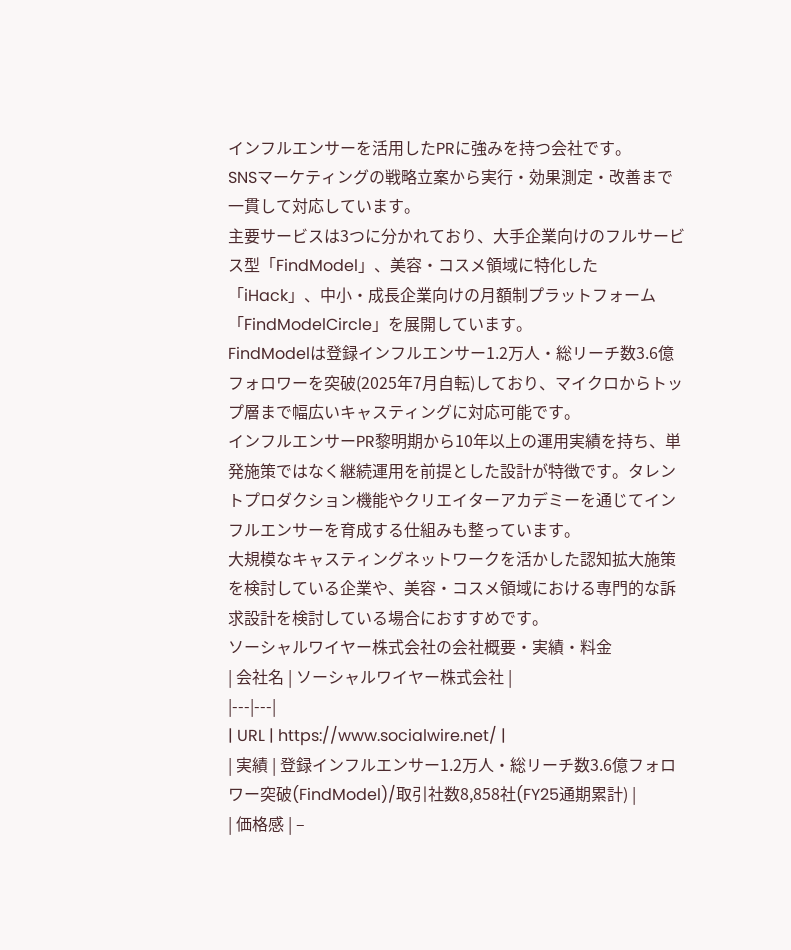インフルエンサーを活用したPRに強みを持つ会社です。
SNSマーケティングの戦略立案から実行・効果測定・改善まで一貫して対応しています。
主要サービスは3つに分かれており、大手企業向けのフルサービス型「FindModel」、美容・コスメ領域に特化した「iHack」、中小・成長企業向けの月額制プラットフォーム「FindModelCircle」を展開しています。
FindModelは登録インフルエンサー1.2万人・総リーチ数3.6億フォロワーを突破(2025年7月自転)しており、マイクロからトップ層まで幅広いキャスティングに対応可能です。
インフルエンサーPR黎明期から10年以上の運用実績を持ち、単発施策ではなく継続運用を前提とした設計が特徴です。タレントプロダクション機能やクリエイターアカデミーを通じてインフルエンサーを育成する仕組みも整っています。
大規模なキャスティングネットワークを活かした認知拡大施策を検討している企業や、美容・コスメ領域における専門的な訴求設計を検討している場合におすすめです。
ソーシャルワイヤー株式会社の会社概要・実績・料金
| 会社名 | ソーシャルワイヤー株式会社 |
|---|---|
| URL | https://www.socialwire.net/ |
| 実績 | 登録インフルエンサー1.2万人・総リーチ数3.6億フォロワー突破(FindModel)/取引社数8,858社(FY25通期累計) |
| 価格感 | –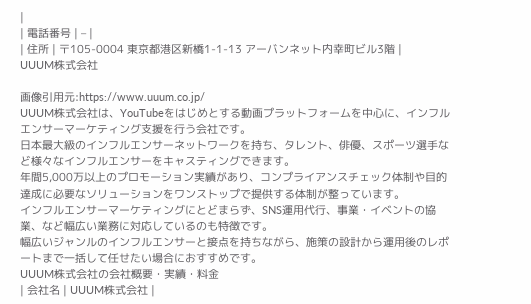|
| 電話番号 | – |
| 住所 | 〒105-0004 東京都港区新橋1-1-13 アーバンネット内幸町ビル3階 |
UUUM株式会社

画像引用元:https://www.uuum.co.jp/
UUUM株式会社は、YouTubeをはじめとする動画プラットフォームを中心に、インフルエンサーマーケティング支援を行う会社です。
日本最大級のインフルエンサーネットワークを持ち、タレント、俳優、スポーツ選手など様々なインフルエンサーをキャスティングできます。
年間5,000万以上のプロモーション実績があり、コンプライアンスチェック体制や目的達成に必要なソリューションをワンストップで提供する体制が整っています。
インフルエンサーマーケティングにとどまらず、SNS運用代行、事業・イベントの協業、など幅広い業務に対応しているのも特徴です。
幅広いジャンルのインフルエンサーと接点を持ちながら、施策の設計から運用後のレポートまで一括して任せたい場合におすすめです。
UUUM株式会社の会社概要・実績・料金
| 会社名 | UUUM株式会社 |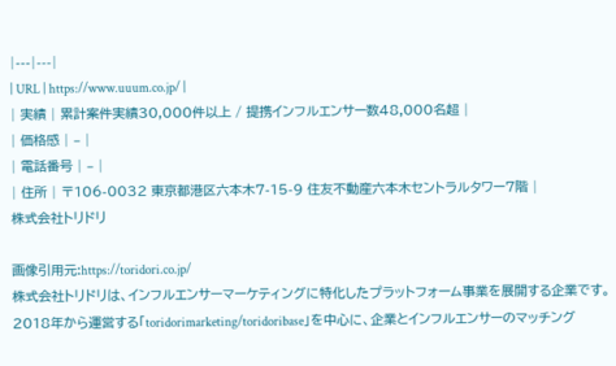|---|---|
| URL | https://www.uuum.co.jp/ |
| 実績 | 累計案件実績30,000件以上 / 提携インフルエンサー数48,000名超 |
| 価格感 | – |
| 電話番号 | – |
| 住所 | 〒106-0032 東京都港区六本木7-15-9 住友不動産六本木セントラルタワー7階 |
株式会社トリドリ

画像引用元:https://toridori.co.jp/
株式会社トリドリは、インフルエンサーマーケティングに特化したプラットフォーム事業を展開する企業です。
2018年から運営する「toridorimarketing/toridoribase」を中心に、企業とインフルエンサーのマッチング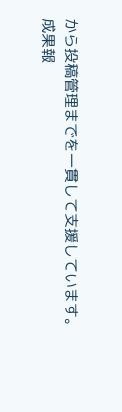から投稿管理までを一貫して支援しています。
成果報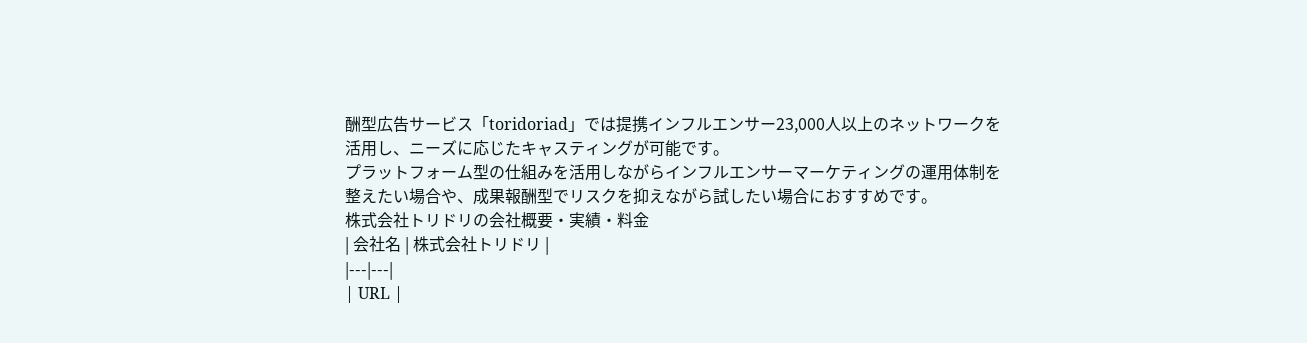酬型広告サービス「toridoriad」では提携インフルエンサー23,000人以上のネットワークを活用し、ニーズに応じたキャスティングが可能です。
プラットフォーム型の仕組みを活用しながらインフルエンサーマーケティングの運用体制を整えたい場合や、成果報酬型でリスクを抑えながら試したい場合におすすめです。
株式会社トリドリの会社概要・実績・料金
| 会社名 | 株式会社トリドリ |
|---|---|
| URL |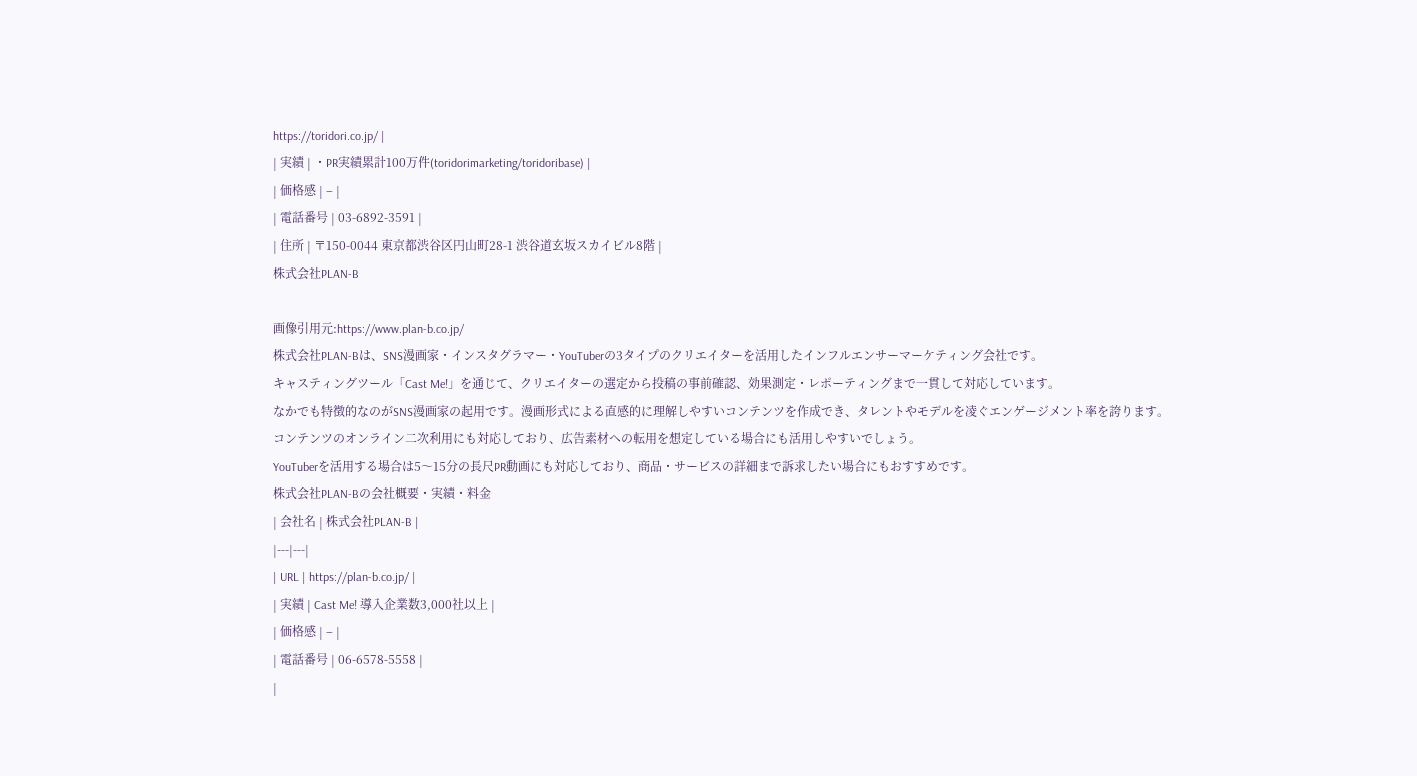https://toridori.co.jp/ |
| 実績 | ・PR実績累計100万件(toridorimarketing/toridoribase) |
| 価格感 | – |
| 電話番号 | 03-6892-3591 |
| 住所 | 〒150-0044 東京都渋谷区円山町28-1 渋谷道玄坂スカイビル8階 |
株式会社PLAN-B

画像引用元:https://www.plan-b.co.jp/
株式会社PLAN-Bは、SNS漫画家・インスタグラマー・YouTuberの3タイプのクリエイターを活用したインフルエンサーマーケティング会社です。
キャスティングツール「Cast Me!」を通じて、クリエイターの選定から投稿の事前確認、効果測定・レポーティングまで一貫して対応しています。
なかでも特徴的なのがSNS漫画家の起用です。漫画形式による直感的に理解しやすいコンテンツを作成でき、タレントやモデルを凌ぐエンゲージメント率を誇ります。
コンテンツのオンライン二次利用にも対応しており、広告素材への転用を想定している場合にも活用しやすいでしょう。
YouTuberを活用する場合は5〜15分の長尺PR動画にも対応しており、商品・サービスの詳細まで訴求したい場合にもおすすめです。
株式会社PLAN-Bの会社概要・実績・料金
| 会社名 | 株式会社PLAN-B |
|---|---|
| URL | https://plan-b.co.jp/ |
| 実績 | Cast Me! 導入企業数3,000社以上 |
| 価格感 | – |
| 電話番号 | 06-6578-5558 |
|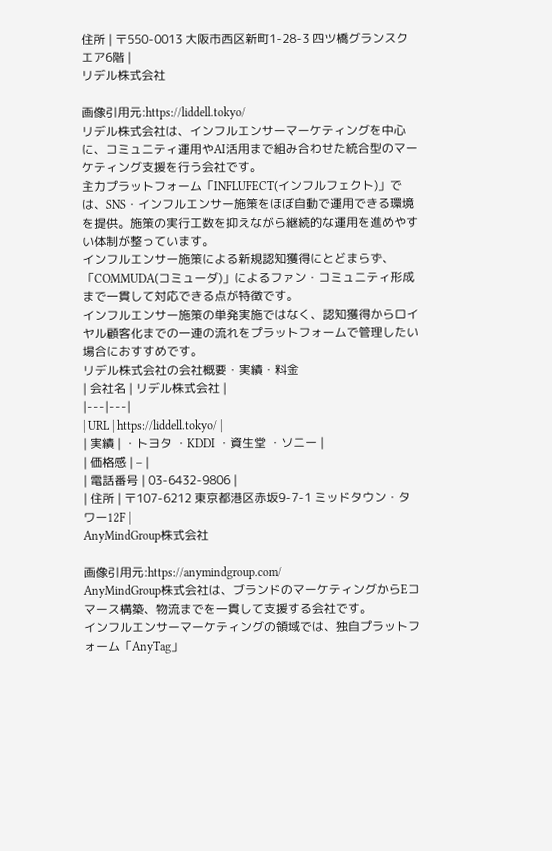住所 | 〒550-0013 大阪市西区新町1-28-3 四ツ橋グランスクエア6階 |
リデル株式会社

画像引用元:https://liddell.tokyo/
リデル株式会社は、インフルエンサーマーケティングを中心に、コミュニティ運用やAI活用まで組み合わせた統合型のマーケティング支援を行う会社です。
主力プラットフォーム「INFLUFECT(インフルフェクト)」では、SNS・インフルエンサー施策をほぼ自動で運用できる環境を提供。施策の実行工数を抑えながら継続的な運用を進めやすい体制が整っています。
インフルエンサー施策による新規認知獲得にとどまらず、「COMMUDA(コミューダ)」によるファン・コミュニティ形成まで一貫して対応できる点が特徴です。
インフルエンサー施策の単発実施ではなく、認知獲得からロイヤル顧客化までの一連の流れをプラットフォームで管理したい場合におすすめです。
リデル株式会社の会社概要・実績・料金
| 会社名 | リデル株式会社 |
|---|---|
| URL | https://liddell.tokyo/ |
| 実績 | ・トヨタ ・KDDI ・資生堂 ・ソニー |
| 価格感 | – |
| 電話番号 | 03-6432-9806 |
| 住所 | 〒107-6212 東京都港区赤坂9-7-1 ミッドタウン・タワー12F |
AnyMindGroup株式会社

画像引用元:https://anymindgroup.com/
AnyMindGroup株式会社は、ブランドのマーケティングからEコマース構築、物流までを一貫して支援する会社です。
インフルエンサーマーケティングの領域では、独自プラットフォーム「AnyTag」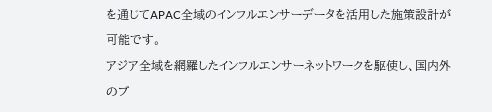を通じてAPAC全域のインフルエンサーデータを活用した施策設計が可能です。
アジア全域を網羅したインフルエンサーネットワークを駆使し、国内外のブ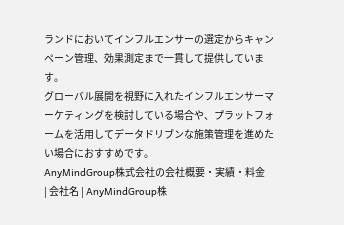ランドにおいてインフルエンサーの選定からキャンペーン管理、効果測定まで一貫して提供しています。
グローバル展開を視野に入れたインフルエンサーマーケティングを検討している場合や、プラットフォームを活用してデータドリブンな施策管理を進めたい場合におすすめです。
AnyMindGroup株式会社の会社概要・実績・料金
| 会社名 | AnyMindGroup株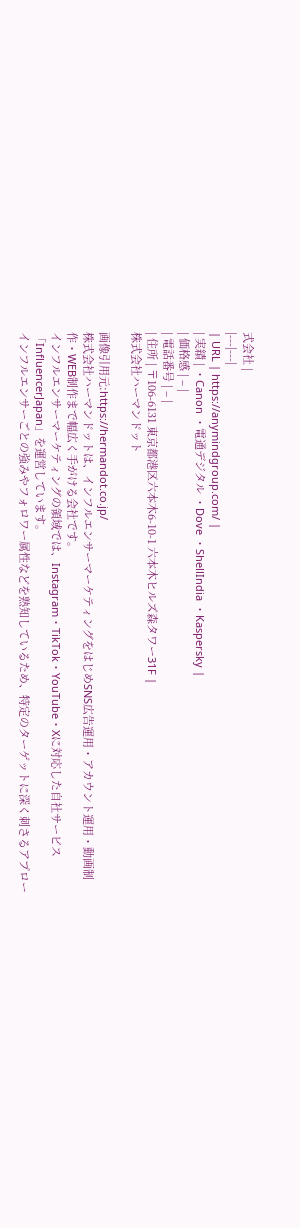式会社 |
|---|---|
| URL | https://anymindgroup.com/ |
| 実績 | ・Canon ・電通デジタル ・Dove ・ShellIndia ・Kaspersky |
| 価格感 | – |
| 電話番号 | – |
| 住所 | 〒106-6131 東京都港区六本木6-10-1 六本木ヒルズ森タワー31F |
株式会社ハーマンドット

画像引用元:https://hermandot.co.jp/
株式会社ハーマンドットは、インフルエンサーマーケティングをはじめSNS広告運用・アカウント運用・動画制作・WEB制作まで幅広く手がける会社です。
インフルエンサーマーケティングの領域では、Instagram・TikTok・YouTube・Xに対応した自社サービス「InfluencerJapan」を運営しています。
インフルエンサーごとの強みやフォロワー属性などを熟知しているため、特定のターゲットに深く刺さるアプロー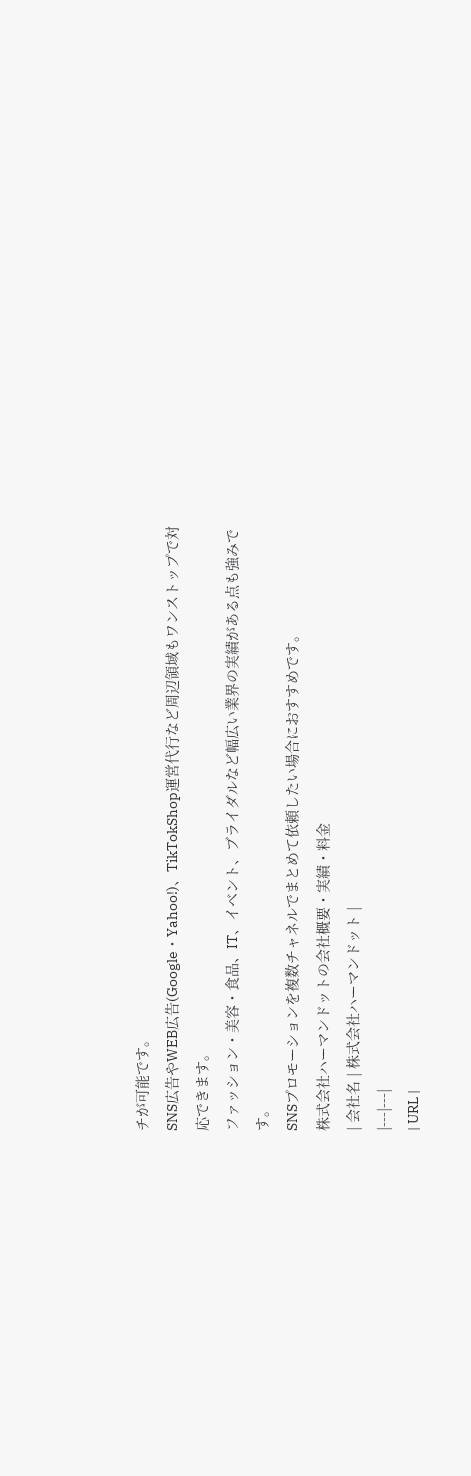チが可能です。
SNS広告やWEB広告(Google・Yahoo!)、TikTokShop運営代行など周辺領域もワンストップで対応できます。
ファッション・美容・食品、IT、イベント、ブライダルなど幅広い業界の実績がある点も強みです。
SNSプロモーションを複数チャネルでまとめて依頼したい場合におすすめです。
株式会社ハーマンドットの会社概要・実績・料金
| 会社名 | 株式会社ハーマンドット |
|---|---|
| URL |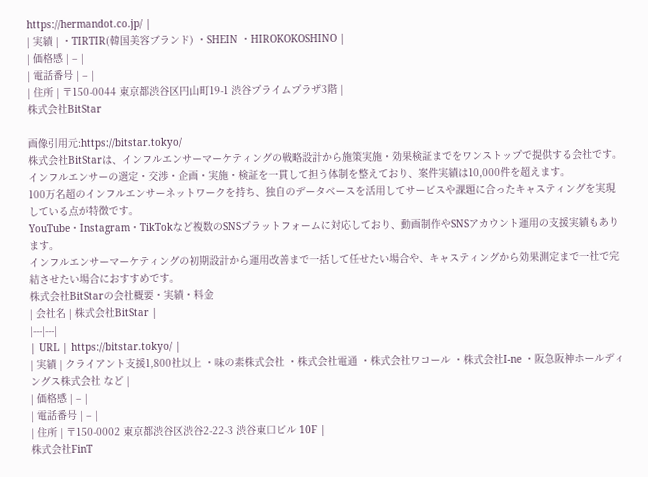https://hermandot.co.jp/ |
| 実績 | ・TIRTIR(韓国美容ブランド) ・SHEIN ・HIROKOKOSHINO |
| 価格感 | – |
| 電話番号 | – |
| 住所 | 〒150-0044 東京都渋谷区円山町19-1 渋谷プライムプラザ3階 |
株式会社BitStar

画像引用元:https://bitstar.tokyo/
株式会社BitStarは、インフルエンサーマーケティングの戦略設計から施策実施・効果検証までをワンストップで提供する会社です。
インフルエンサーの選定・交渉・企画・実施・検証を一貫して担う体制を整えており、案件実績は10,000件を超えます。
100万名超のインフルエンサーネットワークを持ち、独自のデータベースを活用してサービスや課題に合ったキャスティングを実現している点が特徴です。
YouTube・Instagram・TikTokなど複数のSNSプラットフォームに対応しており、動画制作やSNSアカウント運用の支援実績もあります。
インフルエンサーマーケティングの初期設計から運用改善まで一括して任せたい場合や、キャスティングから効果測定まで一社で完結させたい場合におすすめです。
株式会社BitStarの会社概要・実績・料金
| 会社名 | 株式会社BitStar |
|---|---|
| URL | https://bitstar.tokyo/ |
| 実績 | クライアント支援1,800社以上 ・味の素株式会社 ・株式会社電通 ・株式会社ワコール ・株式会社I-ne ・阪急阪神ホールディングス株式会社 など |
| 価格感 | – |
| 電話番号 | – |
| 住所 | 〒150-0002 東京都渋谷区渋谷2-22-3 渋谷東口ビル 10F |
株式会社FinT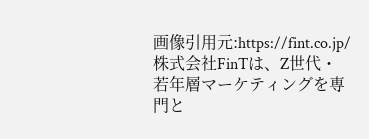画像引用元:https://fint.co.jp/
株式会社FinTは、Z世代・若年層マーケティングを専門と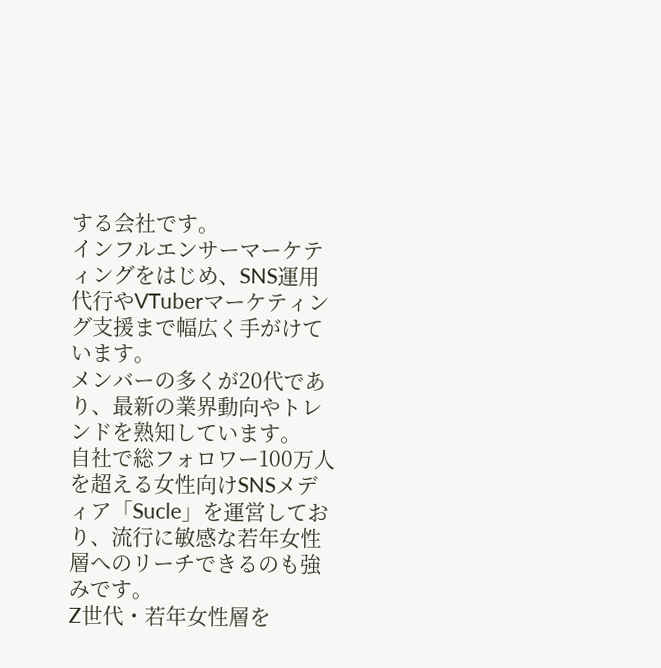する会社です。
インフルエンサーマーケティングをはじめ、SNS運用代行やVTuberマーケティング支援まで幅広く手がけています。
メンバーの多くが20代であり、最新の業界動向やトレンドを熟知しています。
自社で総フォロワー100万人を超える女性向けSNSメディア「Sucle」を運営しており、流行に敏感な若年女性層へのリーチできるのも強みです。
Z世代・若年女性層を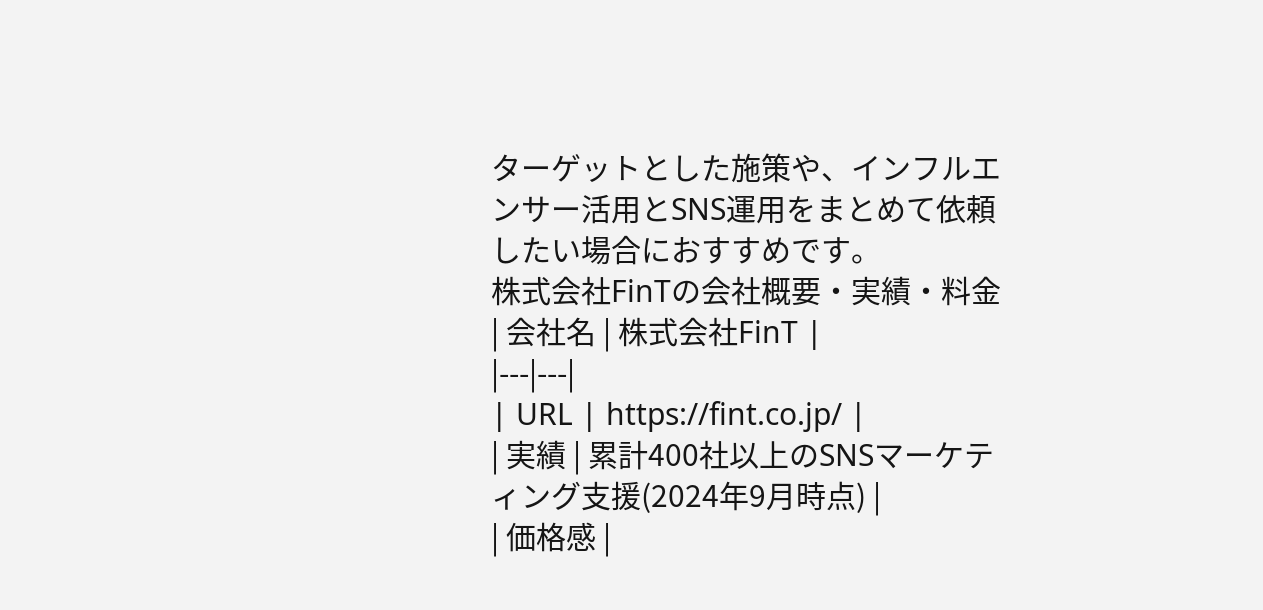ターゲットとした施策や、インフルエンサー活用とSNS運用をまとめて依頼したい場合におすすめです。
株式会社FinTの会社概要・実績・料金
| 会社名 | 株式会社FinT |
|---|---|
| URL | https://fint.co.jp/ |
| 実績 | 累計400社以上のSNSマーケティング支援(2024年9月時点) |
| 価格感 |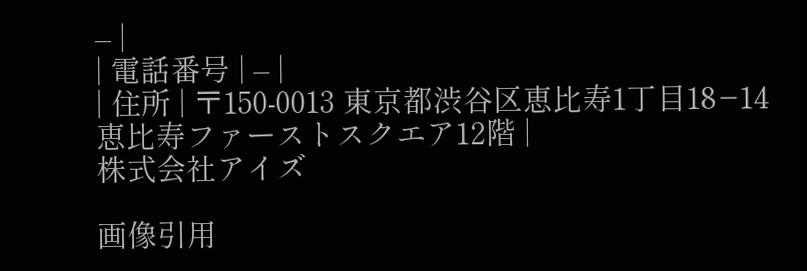– |
| 電話番号 | – |
| 住所 | 〒150-0013 東京都渋谷区恵比寿1丁目18−14 恵比寿ファーストスクエア12階 |
株式会社アイズ

画像引用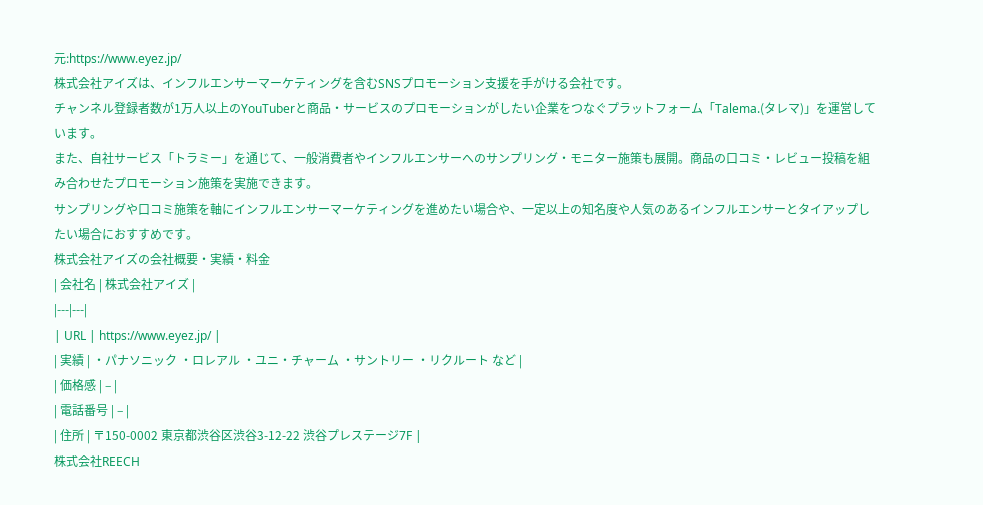元:https://www.eyez.jp/
株式会社アイズは、インフルエンサーマーケティングを含むSNSプロモーション支援を手がける会社です。
チャンネル登録者数が1万人以上のYouTuberと商品・サービスのプロモーションがしたい企業をつなぐプラットフォーム「Talema.(タレマ)」を運営しています。
また、自社サービス「トラミー」を通じて、一般消費者やインフルエンサーへのサンプリング・モニター施策も展開。商品の口コミ・レビュー投稿を組み合わせたプロモーション施策を実施できます。
サンプリングや口コミ施策を軸にインフルエンサーマーケティングを進めたい場合や、一定以上の知名度や人気のあるインフルエンサーとタイアップしたい場合におすすめです。
株式会社アイズの会社概要・実績・料金
| 会社名 | 株式会社アイズ |
|---|---|
| URL | https://www.eyez.jp/ |
| 実績 | ・パナソニック ・ロレアル ・ユニ・チャーム ・サントリー ・リクルート など |
| 価格感 | – |
| 電話番号 | – |
| 住所 | 〒150-0002 東京都渋谷区渋谷3-12-22 渋谷プレステージ7F |
株式会社REECH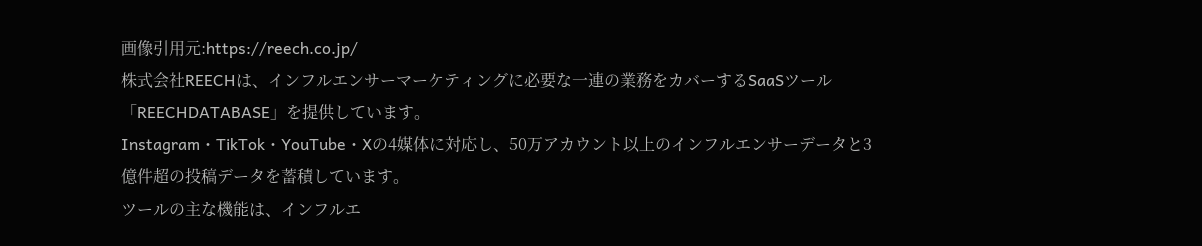画像引用元:https://reech.co.jp/
株式会社REECHは、インフルエンサーマーケティングに必要な一連の業務をカバーするSaaSツール「REECHDATABASE」を提供しています。
Instagram・TikTok・YouTube・Xの4媒体に対応し、50万アカウント以上のインフルエンサーデータと3億件超の投稿データを蓄積しています。
ツールの主な機能は、インフルエ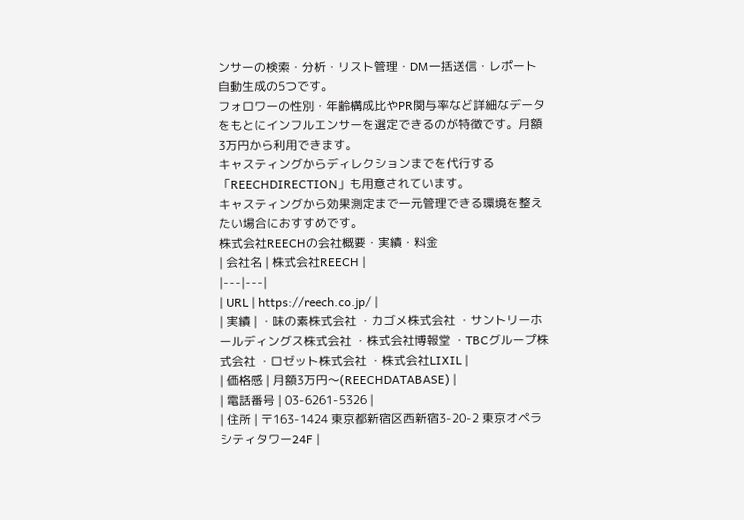ンサーの検索・分析・リスト管理・DM一括送信・レポート自動生成の5つです。
フォロワーの性別・年齢構成比やPR関与率など詳細なデータをもとにインフルエンサーを選定できるのが特徴です。月額3万円から利用できます。
キャスティングからディレクションまでを代行する「REECHDIRECTION」も用意されています。
キャスティングから効果測定まで一元管理できる環境を整えたい場合におすすめです。
株式会社REECHの会社概要・実績・料金
| 会社名 | 株式会社REECH |
|---|---|
| URL | https://reech.co.jp/ |
| 実績 | ・味の素株式会社 ・カゴメ株式会社 ・サントリーホールディングス株式会社 ・株式会社博報堂 ・TBCグループ株式会社 ・ロゼット株式会社 ・株式会社LIXIL |
| 価格感 | 月額3万円〜(REECHDATABASE) |
| 電話番号 | 03-6261-5326 |
| 住所 | 〒163-1424 東京都新宿区西新宿3-20-2 東京オペラシティタワー24F |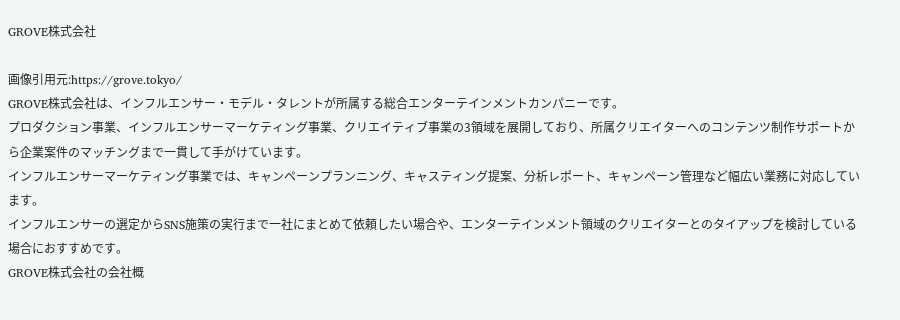GROVE株式会社

画像引用元:https://grove.tokyo/
GROVE株式会社は、インフルエンサー・モデル・タレントが所属する総合エンターテインメントカンパニーです。
プロダクション事業、インフルエンサーマーケティング事業、クリエイティブ事業の3領域を展開しており、所属クリエイターへのコンテンツ制作サポートから企業案件のマッチングまで一貫して手がけています。
インフルエンサーマーケティング事業では、キャンペーンプランニング、キャスティング提案、分析レポート、キャンペーン管理など幅広い業務に対応しています。
インフルエンサーの選定からSNS施策の実行まで一社にまとめて依頼したい場合や、エンターテインメント領域のクリエイターとのタイアップを検討している場合におすすめです。
GROVE株式会社の会社概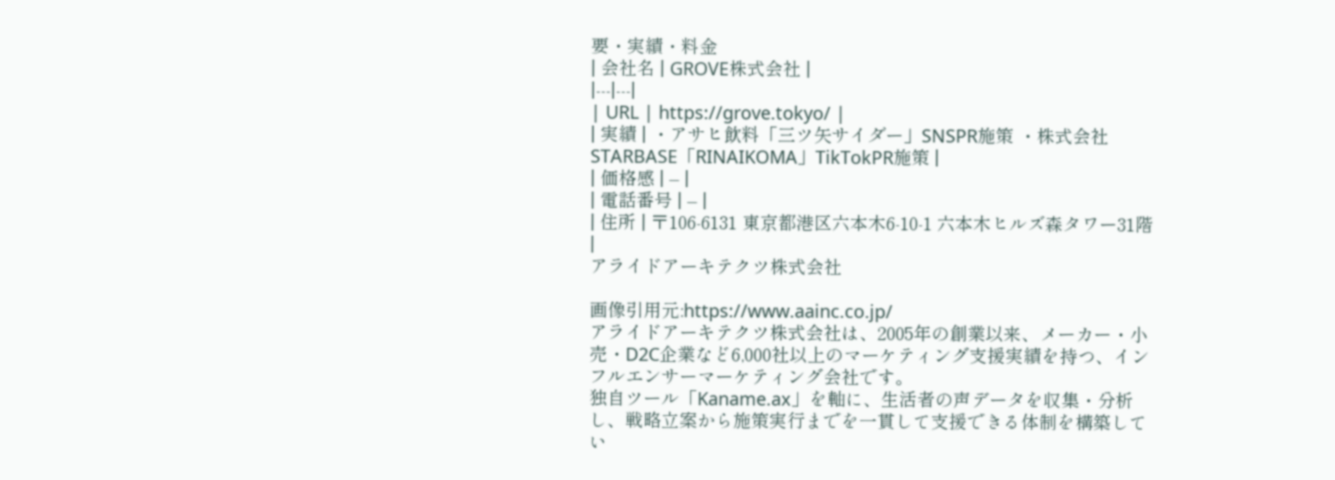要・実績・料金
| 会社名 | GROVE株式会社 |
|---|---|
| URL | https://grove.tokyo/ |
| 実績 | ・アサヒ飲料「三ツ矢サイダー」SNSPR施策 ・株式会社STARBASE「RINAIKOMA」TikTokPR施策 |
| 価格感 | – |
| 電話番号 | – |
| 住所 | 〒106-6131 東京都港区六本木6-10-1 六本木ヒルズ森タワー31階 |
アライドアーキテクツ株式会社

画像引用元:https://www.aainc.co.jp/
アライドアーキテクツ株式会社は、2005年の創業以来、メーカー・小売・D2C企業など6,000社以上のマーケティング支援実績を持つ、インフルエンサーマーケティング会社です。
独自ツール「Kaname.ax」を軸に、生活者の声データを収集・分析し、戦略立案から施策実行までを一貫して支援できる体制を構築してい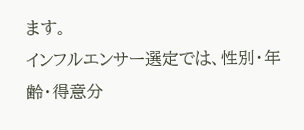ます。
インフルエンサー選定では、性別・年齢・得意分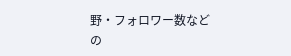野・フォロワー数などの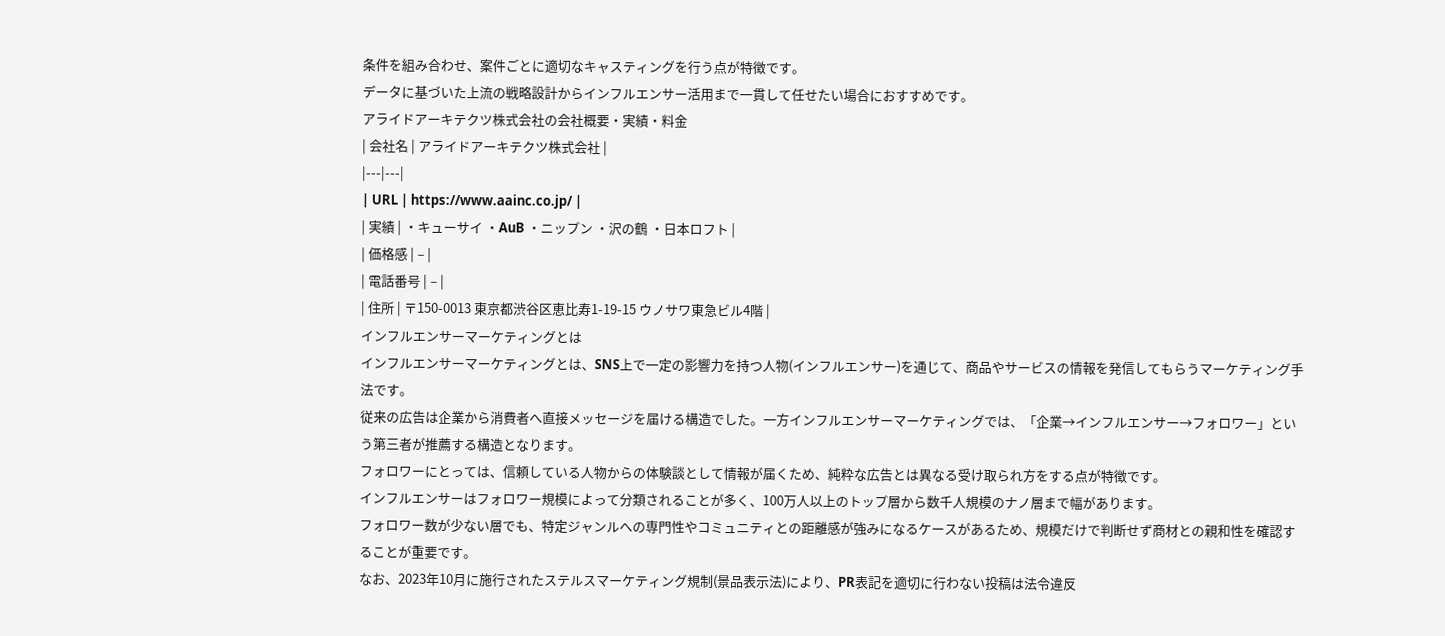条件を組み合わせ、案件ごとに適切なキャスティングを行う点が特徴です。
データに基づいた上流の戦略設計からインフルエンサー活用まで一貫して任せたい場合におすすめです。
アライドアーキテクツ株式会社の会社概要・実績・料金
| 会社名 | アライドアーキテクツ株式会社 |
|---|---|
| URL | https://www.aainc.co.jp/ |
| 実績 | ・キューサイ ・AuB ・ニップン ・沢の鶴 ・日本ロフト |
| 価格感 | – |
| 電話番号 | – |
| 住所 | 〒150-0013 東京都渋谷区恵比寿1-19-15 ウノサワ東急ビル4階 |
インフルエンサーマーケティングとは
インフルエンサーマーケティングとは、SNS上で一定の影響力を持つ人物(インフルエンサー)を通じて、商品やサービスの情報を発信してもらうマーケティング手法です。
従来の広告は企業から消費者へ直接メッセージを届ける構造でした。一方インフルエンサーマーケティングでは、「企業→インフルエンサー→フォロワー」という第三者が推薦する構造となります。
フォロワーにとっては、信頼している人物からの体験談として情報が届くため、純粋な広告とは異なる受け取られ方をする点が特徴です。
インフルエンサーはフォロワー規模によって分類されることが多く、100万人以上のトップ層から数千人規模のナノ層まで幅があります。
フォロワー数が少ない層でも、特定ジャンルへの専門性やコミュニティとの距離感が強みになるケースがあるため、規模だけで判断せず商材との親和性を確認することが重要です。
なお、2023年10月に施行されたステルスマーケティング規制(景品表示法)により、PR表記を適切に行わない投稿は法令違反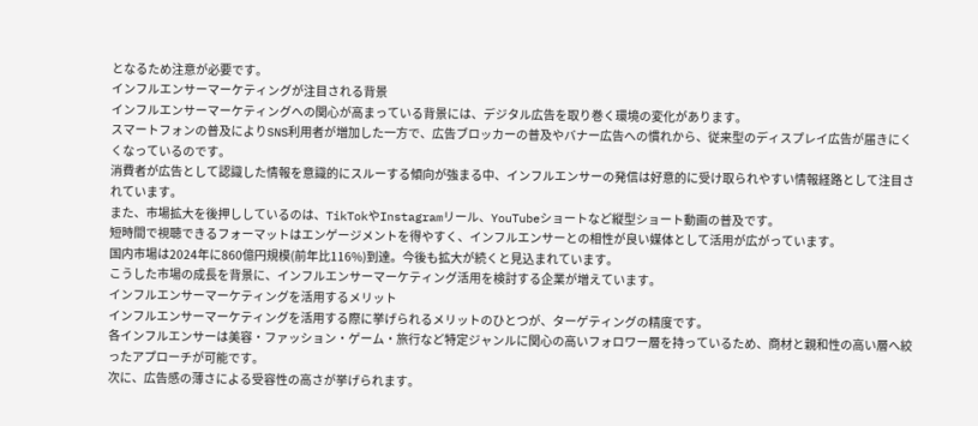となるため注意が必要です。
インフルエンサーマーケティングが注目される背景
インフルエンサーマーケティングへの関心が高まっている背景には、デジタル広告を取り巻く環境の変化があります。
スマートフォンの普及によりSNS利用者が増加した一方で、広告ブロッカーの普及やバナー広告への慣れから、従来型のディスプレイ広告が届きにくくなっているのです。
消費者が広告として認識した情報を意識的にスルーする傾向が強まる中、インフルエンサーの発信は好意的に受け取られやすい情報経路として注目されています。
また、市場拡大を後押ししているのは、TikTokやInstagramリール、YouTubeショートなど縦型ショート動画の普及です。
短時間で視聴できるフォーマットはエンゲージメントを得やすく、インフルエンサーとの相性が良い媒体として活用が広がっています。
国内市場は2024年に860億円規模(前年比116%)到達。今後も拡大が続くと見込まれています。
こうした市場の成長を背景に、インフルエンサーマーケティング活用を検討する企業が増えています。
インフルエンサーマーケティングを活用するメリット
インフルエンサーマーケティングを活用する際に挙げられるメリットのひとつが、ターゲティングの精度です。
各インフルエンサーは美容・ファッション・ゲーム・旅行など特定ジャンルに関心の高いフォロワー層を持っているため、商材と親和性の高い層へ絞ったアプローチが可能です。
次に、広告感の薄さによる受容性の高さが挙げられます。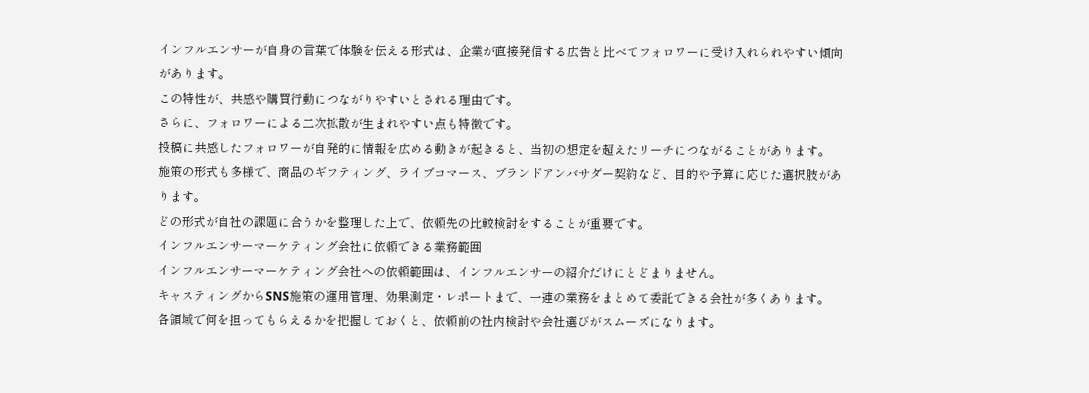インフルエンサーが自身の言葉で体験を伝える形式は、企業が直接発信する広告と比べてフォロワーに受け入れられやすい傾向があります。
この特性が、共感や購買行動につながりやすいとされる理由です。
さらに、フォロワーによる二次拡散が生まれやすい点も特徴です。
投稿に共感したフォロワーが自発的に情報を広める動きが起きると、当初の想定を超えたリーチにつながることがあります。
施策の形式も多様で、商品のギフティング、ライブコマース、ブランドアンバサダー契約など、目的や予算に応じた選択肢があります。
どの形式が自社の課題に合うかを整理した上で、依頼先の比較検討をすることが重要です。
インフルエンサーマーケティング会社に依頼できる業務範囲
インフルエンサーマーケティング会社への依頼範囲は、インフルエンサーの紹介だけにとどまりません。
キャスティングからSNS施策の運用管理、効果測定・レポートまで、一連の業務をまとめて委託できる会社が多くあります。
各領域で何を担ってもらえるかを把握しておくと、依頼前の社内検討や会社選びがスムーズになります。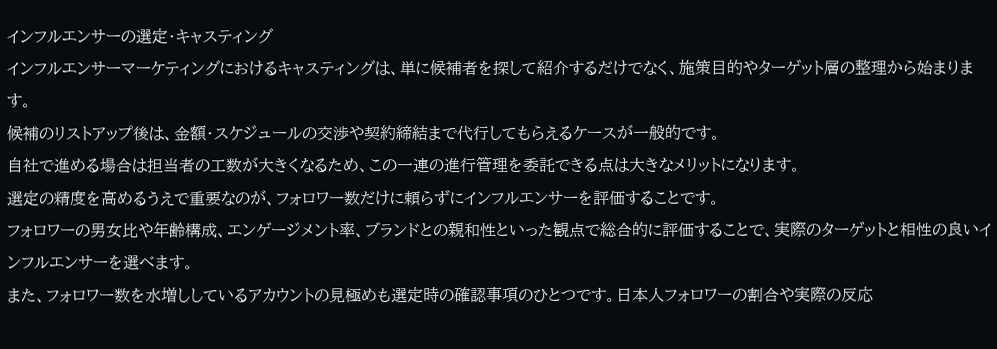インフルエンサーの選定・キャスティング
インフルエンサーマーケティングにおけるキャスティングは、単に候補者を探して紹介するだけでなく、施策目的やターゲット層の整理から始まります。
候補のリストアップ後は、金額・スケジュールの交渉や契約締結まで代行してもらえるケースが一般的です。
自社で進める場合は担当者の工数が大きくなるため、この一連の進行管理を委託できる点は大きなメリットになります。
選定の精度を高めるうえで重要なのが、フォロワー数だけに頼らずにインフルエンサーを評価することです。
フォロワーの男女比や年齢構成、エンゲージメント率、ブランドとの親和性といった観点で総合的に評価することで、実際のターゲットと相性の良いインフルエンサーを選べます。
また、フォロワー数を水増ししているアカウントの見極めも選定時の確認事項のひとつです。日本人フォロワーの割合や実際の反応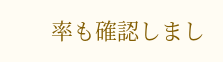率も確認しまし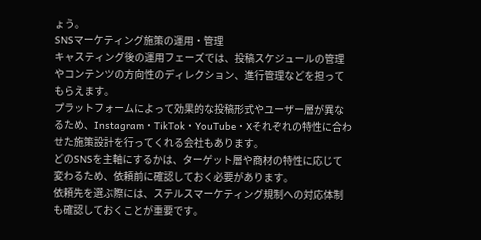ょう。
SNSマーケティング施策の運用・管理
キャスティング後の運用フェーズでは、投稿スケジュールの管理やコンテンツの方向性のディレクション、進行管理などを担ってもらえます。
プラットフォームによって効果的な投稿形式やユーザー層が異なるため、Instagram・TikTok・YouTube・Xそれぞれの特性に合わせた施策設計を行ってくれる会社もあります。
どのSNSを主軸にするかは、ターゲット層や商材の特性に応じて変わるため、依頼前に確認しておく必要があります。
依頼先を選ぶ際には、ステルスマーケティング規制への対応体制も確認しておくことが重要です。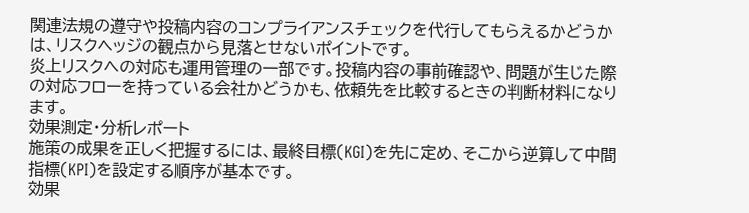関連法規の遵守や投稿内容のコンプライアンスチェックを代行してもらえるかどうかは、リスクヘッジの観点から見落とせないポイントです。
炎上リスクへの対応も運用管理の一部です。投稿内容の事前確認や、問題が生じた際の対応フローを持っている会社かどうかも、依頼先を比較するときの判断材料になります。
効果測定・分析レポート
施策の成果を正しく把握するには、最終目標(KGI)を先に定め、そこから逆算して中間指標(KPI)を設定する順序が基本です。
効果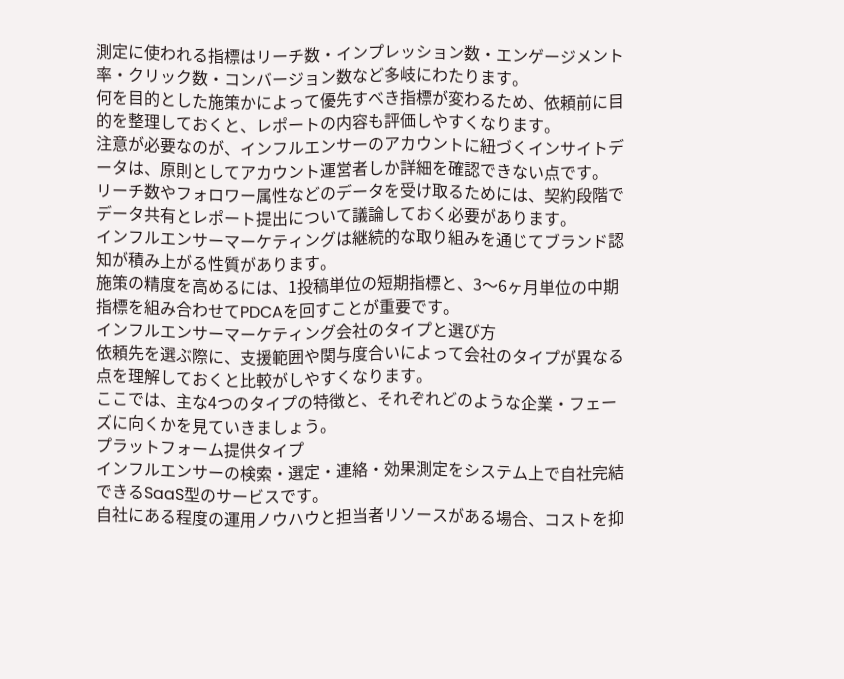測定に使われる指標はリーチ数・インプレッション数・エンゲージメント率・クリック数・コンバージョン数など多岐にわたります。
何を目的とした施策かによって優先すべき指標が変わるため、依頼前に目的を整理しておくと、レポートの内容も評価しやすくなります。
注意が必要なのが、インフルエンサーのアカウントに紐づくインサイトデータは、原則としてアカウント運営者しか詳細を確認できない点です。
リーチ数やフォロワー属性などのデータを受け取るためには、契約段階でデータ共有とレポート提出について議論しておく必要があります。
インフルエンサーマーケティングは継続的な取り組みを通じてブランド認知が積み上がる性質があります。
施策の精度を高めるには、1投稿単位の短期指標と、3〜6ヶ月単位の中期指標を組み合わせてPDCAを回すことが重要です。
インフルエンサーマーケティング会社のタイプと選び方
依頼先を選ぶ際に、支援範囲や関与度合いによって会社のタイプが異なる点を理解しておくと比較がしやすくなります。
ここでは、主な4つのタイプの特徴と、それぞれどのような企業・フェーズに向くかを見ていきましょう。
プラットフォーム提供タイプ
インフルエンサーの検索・選定・連絡・効果測定をシステム上で自社完結できるSaaS型のサービスです。
自社にある程度の運用ノウハウと担当者リソースがある場合、コストを抑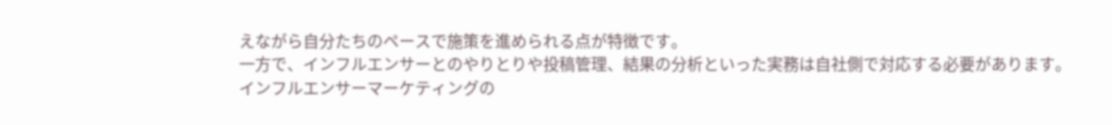えながら自分たちのペースで施策を進められる点が特徴です。
一方で、インフルエンサーとのやりとりや投稿管理、結果の分析といった実務は自社側で対応する必要があります。
インフルエンサーマーケティングの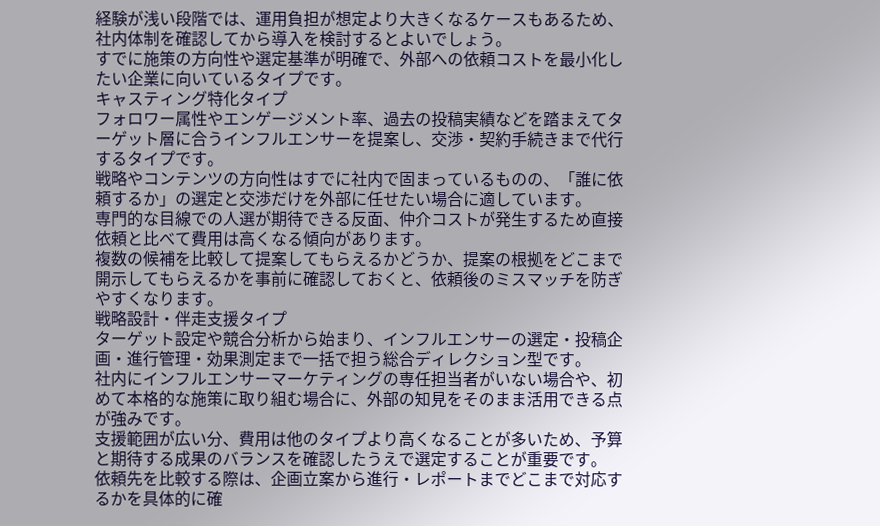経験が浅い段階では、運用負担が想定より大きくなるケースもあるため、社内体制を確認してから導入を検討するとよいでしょう。
すでに施策の方向性や選定基準が明確で、外部への依頼コストを最小化したい企業に向いているタイプです。
キャスティング特化タイプ
フォロワー属性やエンゲージメント率、過去の投稿実績などを踏まえてターゲット層に合うインフルエンサーを提案し、交渉・契約手続きまで代行するタイプです。
戦略やコンテンツの方向性はすでに社内で固まっているものの、「誰に依頼するか」の選定と交渉だけを外部に任せたい場合に適しています。
専門的な目線での人選が期待できる反面、仲介コストが発生するため直接依頼と比べて費用は高くなる傾向があります。
複数の候補を比較して提案してもらえるかどうか、提案の根拠をどこまで開示してもらえるかを事前に確認しておくと、依頼後のミスマッチを防ぎやすくなります。
戦略設計・伴走支援タイプ
ターゲット設定や競合分析から始まり、インフルエンサーの選定・投稿企画・進行管理・効果測定まで一括で担う総合ディレクション型です。
社内にインフルエンサーマーケティングの専任担当者がいない場合や、初めて本格的な施策に取り組む場合に、外部の知見をそのまま活用できる点が強みです。
支援範囲が広い分、費用は他のタイプより高くなることが多いため、予算と期待する成果のバランスを確認したうえで選定することが重要です。
依頼先を比較する際は、企画立案から進行・レポートまでどこまで対応するかを具体的に確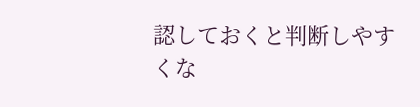認しておくと判断しやすくな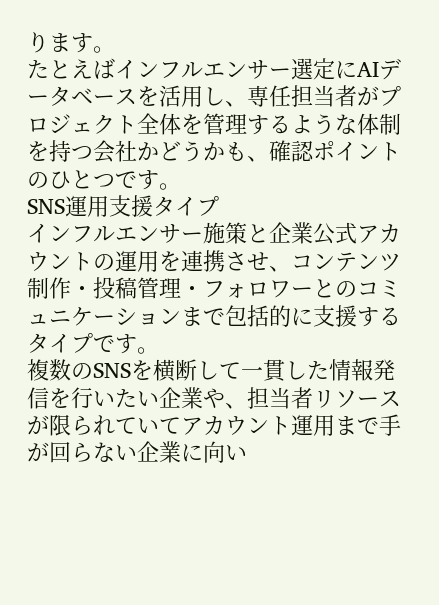ります。
たとえばインフルエンサー選定にAIデータベースを活用し、専任担当者がプロジェクト全体を管理するような体制を持つ会社かどうかも、確認ポイントのひとつです。
SNS運用支援タイプ
インフルエンサー施策と企業公式アカウントの運用を連携させ、コンテンツ制作・投稿管理・フォロワーとのコミュニケーションまで包括的に支援するタイプです。
複数のSNSを横断して一貫した情報発信を行いたい企業や、担当者リソースが限られていてアカウント運用まで手が回らない企業に向い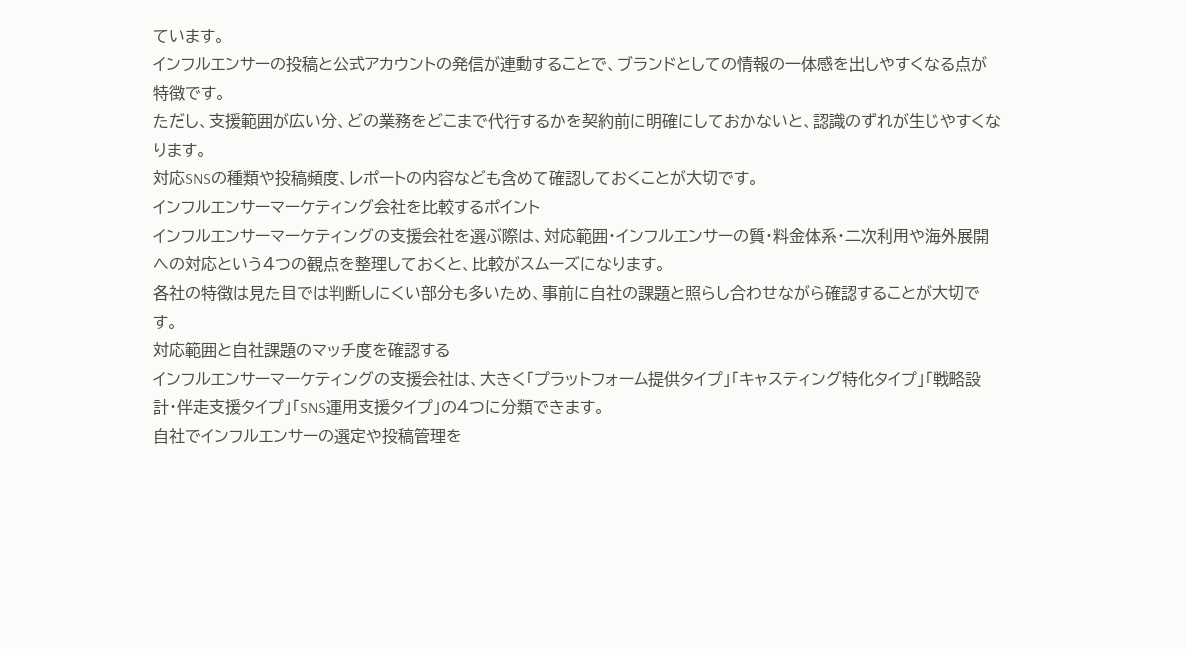ています。
インフルエンサーの投稿と公式アカウントの発信が連動することで、ブランドとしての情報の一体感を出しやすくなる点が特徴です。
ただし、支援範囲が広い分、どの業務をどこまで代行するかを契約前に明確にしておかないと、認識のずれが生じやすくなります。
対応SNSの種類や投稿頻度、レポートの内容なども含めて確認しておくことが大切です。
インフルエンサーマーケティング会社を比較するポイント
インフルエンサーマーケティングの支援会社を選ぶ際は、対応範囲・インフルエンサーの質・料金体系・二次利用や海外展開への対応という4つの観点を整理しておくと、比較がスムーズになります。
各社の特徴は見た目では判断しにくい部分も多いため、事前に自社の課題と照らし合わせながら確認することが大切です。
対応範囲と自社課題のマッチ度を確認する
インフルエンサーマーケティングの支援会社は、大きく「プラットフォーム提供タイプ」「キャスティング特化タイプ」「戦略設計・伴走支援タイプ」「SNS運用支援タイプ」の4つに分類できます。
自社でインフルエンサーの選定や投稿管理を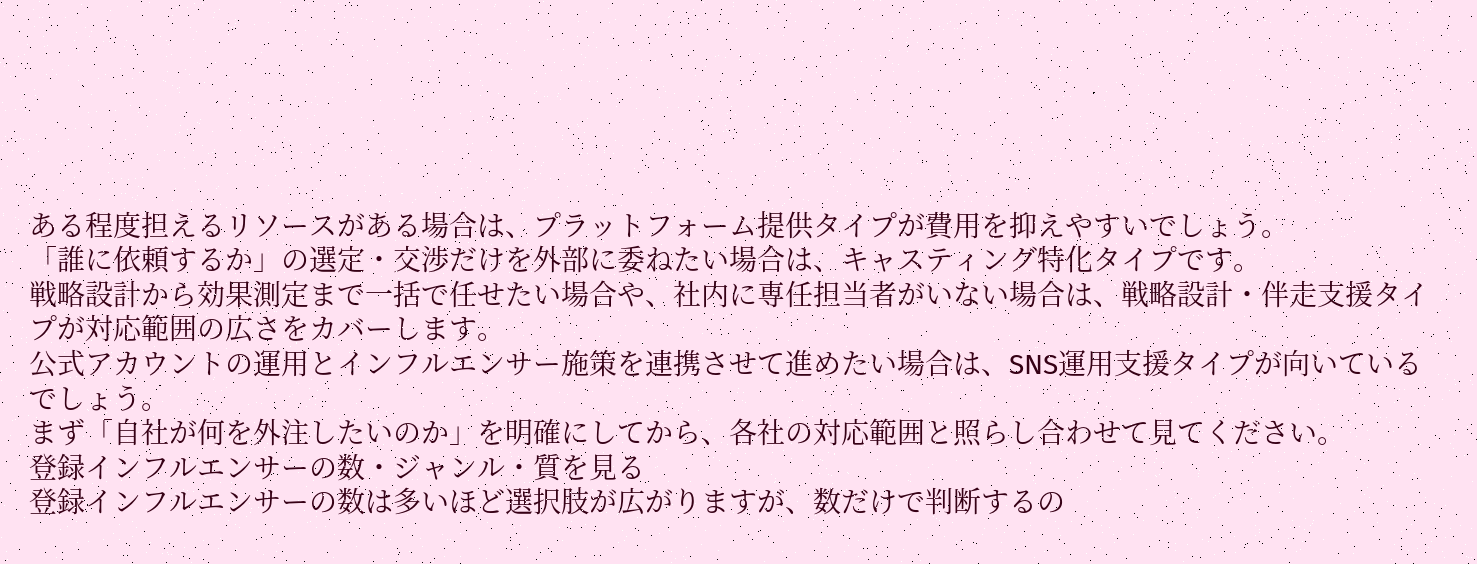ある程度担えるリソースがある場合は、プラットフォーム提供タイプが費用を抑えやすいでしょう。
「誰に依頼するか」の選定・交渉だけを外部に委ねたい場合は、キャスティング特化タイプです。
戦略設計から効果測定まで一括で任せたい場合や、社内に専任担当者がいない場合は、戦略設計・伴走支援タイプが対応範囲の広さをカバーします。
公式アカウントの運用とインフルエンサー施策を連携させて進めたい場合は、SNS運用支援タイプが向いているでしょう。
まず「自社が何を外注したいのか」を明確にしてから、各社の対応範囲と照らし合わせて見てください。
登録インフルエンサーの数・ジャンル・質を見る
登録インフルエンサーの数は多いほど選択肢が広がりますが、数だけで判断するの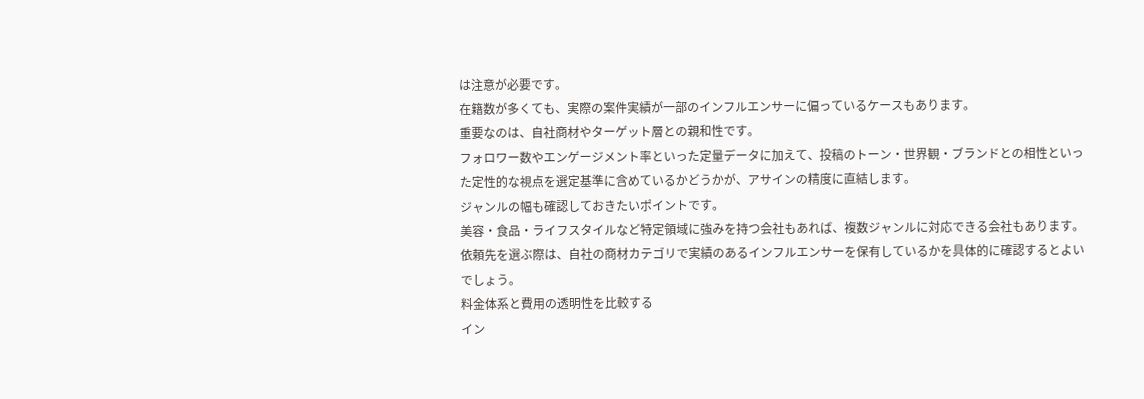は注意が必要です。
在籍数が多くても、実際の案件実績が一部のインフルエンサーに偏っているケースもあります。
重要なのは、自社商材やターゲット層との親和性です。
フォロワー数やエンゲージメント率といった定量データに加えて、投稿のトーン・世界観・ブランドとの相性といった定性的な視点を選定基準に含めているかどうかが、アサインの精度に直結します。
ジャンルの幅も確認しておきたいポイントです。
美容・食品・ライフスタイルなど特定領域に強みを持つ会社もあれば、複数ジャンルに対応できる会社もあります。
依頼先を選ぶ際は、自社の商材カテゴリで実績のあるインフルエンサーを保有しているかを具体的に確認するとよいでしょう。
料金体系と費用の透明性を比較する
イン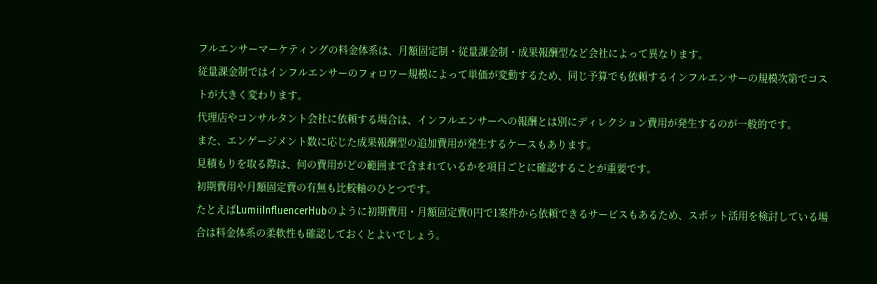フルエンサーマーケティングの料金体系は、月額固定制・従量課金制・成果報酬型など会社によって異なります。
従量課金制ではインフルエンサーのフォロワー規模によって単価が変動するため、同じ予算でも依頼するインフルエンサーの規模次第でコストが大きく変わります。
代理店やコンサルタント会社に依頼する場合は、インフルエンサーへの報酬とは別にディレクション費用が発生するのが一般的です。
また、エンゲージメント数に応じた成果報酬型の追加費用が発生するケースもあります。
見積もりを取る際は、何の費用がどの範囲まで含まれているかを項目ごとに確認することが重要です。
初期費用や月額固定費の有無も比較軸のひとつです。
たとえばLumiiInfluencerHubのように初期費用・月額固定費0円で1案件から依頼できるサービスもあるため、スポット活用を検討している場合は料金体系の柔軟性も確認しておくとよいでしょう。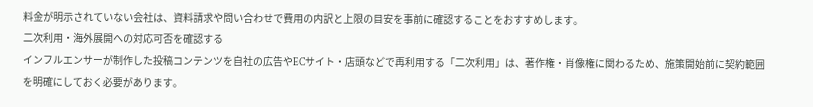料金が明示されていない会社は、資料請求や問い合わせで費用の内訳と上限の目安を事前に確認することをおすすめします。
二次利用・海外展開への対応可否を確認する
インフルエンサーが制作した投稿コンテンツを自社の広告やECサイト・店頭などで再利用する「二次利用」は、著作権・肖像権に関わるため、施策開始前に契約範囲を明確にしておく必要があります。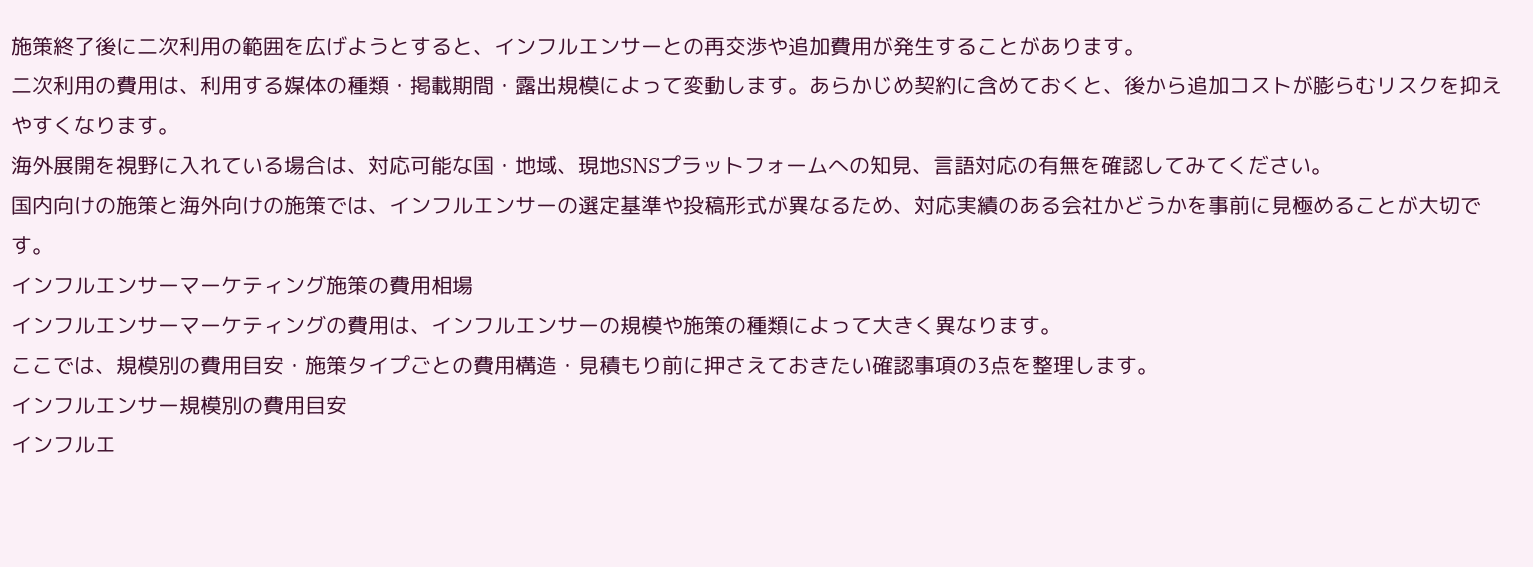施策終了後に二次利用の範囲を広げようとすると、インフルエンサーとの再交渉や追加費用が発生することがあります。
二次利用の費用は、利用する媒体の種類・掲載期間・露出規模によって変動します。あらかじめ契約に含めておくと、後から追加コストが膨らむリスクを抑えやすくなります。
海外展開を視野に入れている場合は、対応可能な国・地域、現地SNSプラットフォームへの知見、言語対応の有無を確認してみてください。
国内向けの施策と海外向けの施策では、インフルエンサーの選定基準や投稿形式が異なるため、対応実績のある会社かどうかを事前に見極めることが大切です。
インフルエンサーマーケティング施策の費用相場
インフルエンサーマーケティングの費用は、インフルエンサーの規模や施策の種類によって大きく異なります。
ここでは、規模別の費用目安・施策タイプごとの費用構造・見積もり前に押さえておきたい確認事項の3点を整理します。
インフルエンサー規模別の費用目安
インフルエ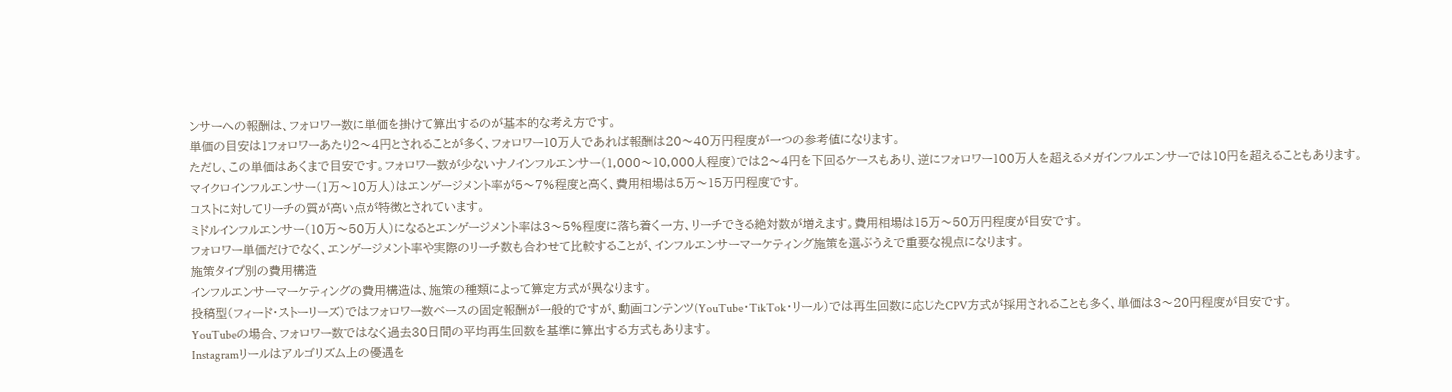ンサーへの報酬は、フォロワー数に単価を掛けて算出するのが基本的な考え方です。
単価の目安は1フォロワーあたり2〜4円とされることが多く、フォロワー10万人であれば報酬は20〜40万円程度が一つの参考値になります。
ただし、この単価はあくまで目安です。フォロワー数が少ないナノインフルエンサー(1,000〜10,000人程度)では2〜4円を下回るケースもあり、逆にフォロワー100万人を超えるメガインフルエンサーでは10円を超えることもあります。
マイクロインフルエンサー(1万〜10万人)はエンゲージメント率が5〜7%程度と高く、費用相場は5万〜15万円程度です。
コストに対してリーチの質が高い点が特徴とされています。
ミドルインフルエンサー(10万〜50万人)になるとエンゲージメント率は3〜5%程度に落ち着く一方、リーチできる絶対数が増えます。費用相場は15万〜50万円程度が目安です。
フォロワー単価だけでなく、エンゲージメント率や実際のリーチ数も合わせて比較することが、インフルエンサーマーケティング施策を選ぶうえで重要な視点になります。
施策タイプ別の費用構造
インフルエンサーマーケティングの費用構造は、施策の種類によって算定方式が異なります。
投稿型(フィード・ストーリーズ)ではフォロワー数ベースの固定報酬が一般的ですが、動画コンテンツ(YouTube・TikTok・リール)では再生回数に応じたCPV方式が採用されることも多く、単価は3〜20円程度が目安です。
YouTubeの場合、フォロワー数ではなく過去30日間の平均再生回数を基準に算出する方式もあります。
Instagramリールはアルゴリズム上の優遇を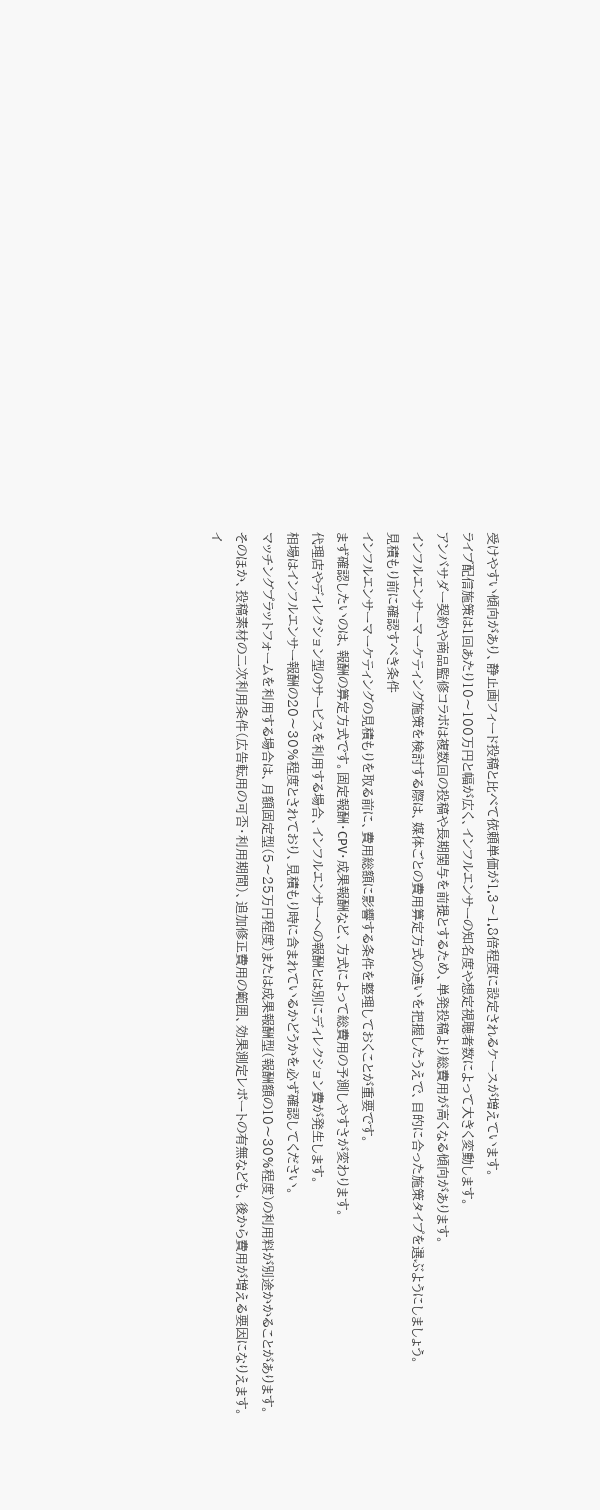受けやすい傾向があり、静止画フィード投稿と比べて依頼単価が1.3〜1.8倍程度に設定されるケースが増えています。
ライブ配信施策は1回あたり10〜100万円と幅が広く、インフルエンサーの知名度や想定視聴者数によって大きく変動します。
アンバサダー契約や商品監修コラボは複数回の投稿や長期関与を前提とするため、単発投稿より総費用が高くなる傾向があります。
インフルエンサーマーケティング施策を検討する際は、媒体ごとの費用算定方式の違いを把握したうえで、目的に合った施策タイプを選ぶようにしましょう。
見積もり前に確認すべき条件
インフルエンサーマーケティングの見積もりを取る前に、費用総額に影響する条件を整理しておくことが重要です。
まず確認したいのは、報酬の算定方式です。固定報酬・CPV・成果報酬など、方式によって総費用の予測しやすさが変わります。
代理店やディレクション型のサービスを利用する場合、インフルエンサーへの報酬とは別にディレクション費が発生します。
相場はインフルエンサー報酬の20〜30%程度とされており、見積もり時に含まれているかどうかを必ず確認してください。
マッチングプラットフォームを利用する場合は、月額固定型(5〜25万円程度)または成果報酬型(報酬額の10〜30%程度)の利用料が別途かかることがあります。
そのほか、投稿素材の二次利用条件(広告転用の可否・利用期間)、追加修正費用の範囲、効果測定レポートの有無なども、後から費用が増える要因になりえます。
イ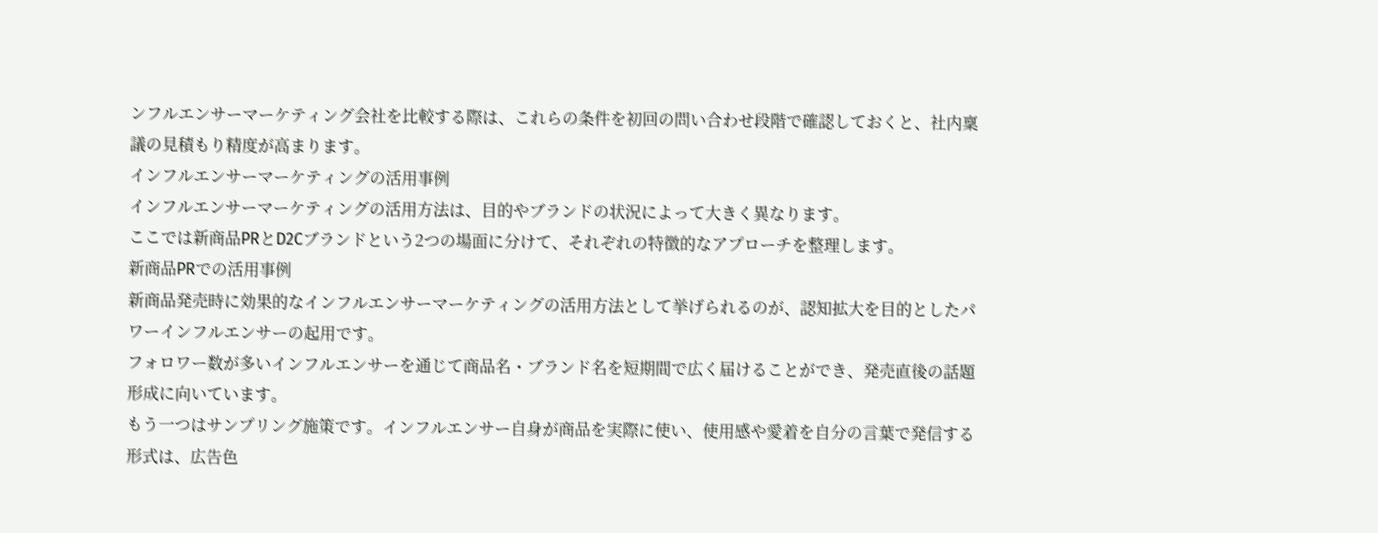ンフルエンサーマーケティング会社を比較する際は、これらの条件を初回の問い合わせ段階で確認しておくと、社内稟議の見積もり精度が高まります。
インフルエンサーマーケティングの活用事例
インフルエンサーマーケティングの活用方法は、目的やブランドの状況によって大きく異なります。
ここでは新商品PRとD2Cブランドという2つの場面に分けて、それぞれの特徴的なアプローチを整理します。
新商品PRでの活用事例
新商品発売時に効果的なインフルエンサーマーケティングの活用方法として挙げられるのが、認知拡大を目的としたパワーインフルエンサーの起用です。
フォロワー数が多いインフルエンサーを通じて商品名・ブランド名を短期間で広く届けることができ、発売直後の話題形成に向いています。
もう一つはサンプリング施策です。インフルエンサー自身が商品を実際に使い、使用感や愛着を自分の言葉で発信する形式は、広告色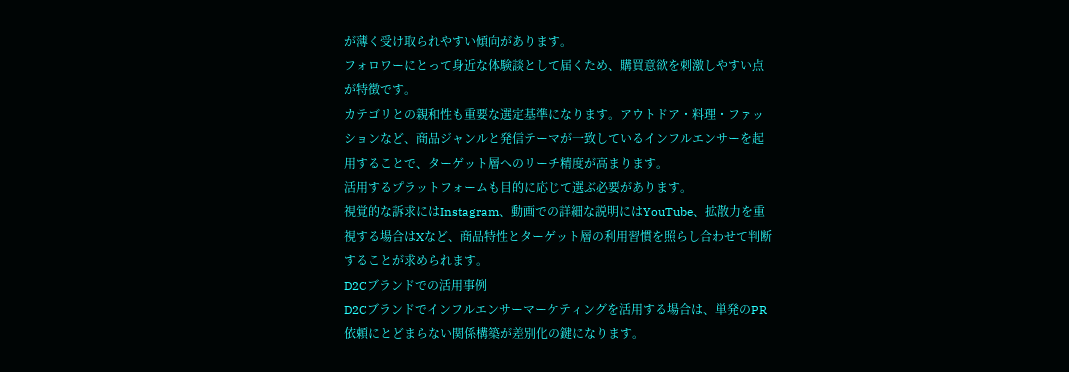が薄く受け取られやすい傾向があります。
フォロワーにとって身近な体験談として届くため、購買意欲を刺激しやすい点が特徴です。
カテゴリとの親和性も重要な選定基準になります。アウトドア・料理・ファッションなど、商品ジャンルと発信テーマが一致しているインフルエンサーを起用することで、ターゲット層へのリーチ精度が高まります。
活用するプラットフォームも目的に応じて選ぶ必要があります。
視覚的な訴求にはInstagram、動画での詳細な説明にはYouTube、拡散力を重視する場合はXなど、商品特性とターゲット層の利用習慣を照らし合わせて判断することが求められます。
D2Cブランドでの活用事例
D2Cブランドでインフルエンサーマーケティングを活用する場合は、単発のPR依頼にとどまらない関係構築が差別化の鍵になります。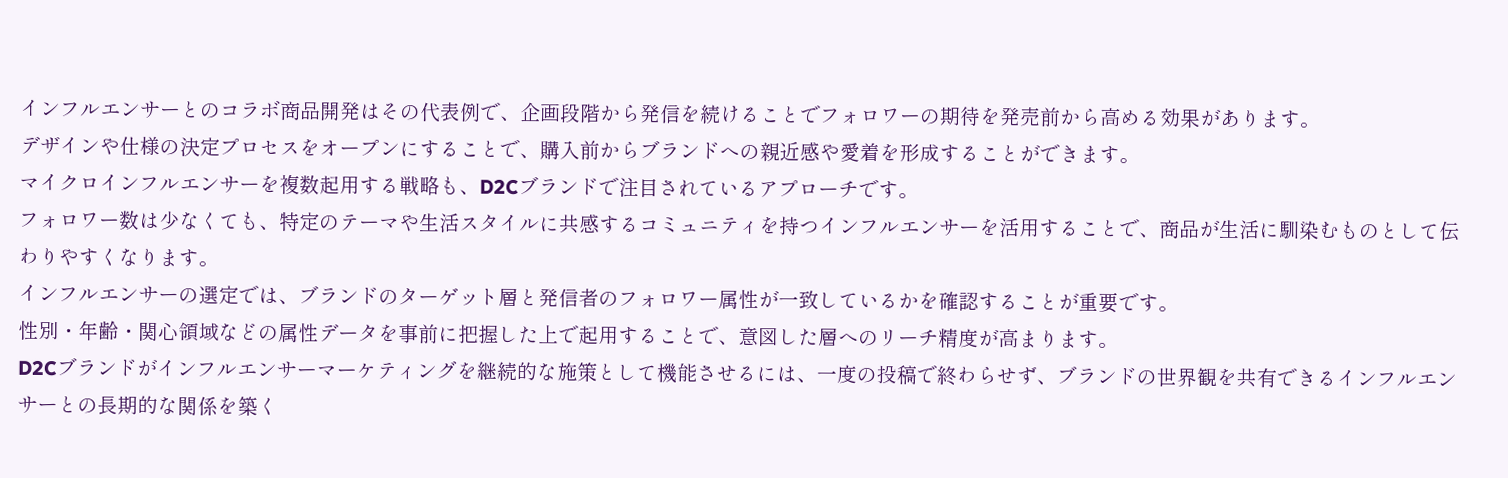インフルエンサーとのコラボ商品開発はその代表例で、企画段階から発信を続けることでフォロワーの期待を発売前から高める効果があります。
デザインや仕様の決定プロセスをオープンにすることで、購入前からブランドへの親近感や愛着を形成することができます。
マイクロインフルエンサーを複数起用する戦略も、D2Cブランドで注目されているアプローチです。
フォロワー数は少なくても、特定のテーマや生活スタイルに共感するコミュニティを持つインフルエンサーを活用することで、商品が生活に馴染むものとして伝わりやすくなります。
インフルエンサーの選定では、ブランドのターゲット層と発信者のフォロワー属性が一致しているかを確認することが重要です。
性別・年齢・関心領域などの属性データを事前に把握した上で起用することで、意図した層へのリーチ精度が高まります。
D2Cブランドがインフルエンサーマーケティングを継続的な施策として機能させるには、一度の投稿で終わらせず、ブランドの世界観を共有できるインフルエンサーとの長期的な関係を築く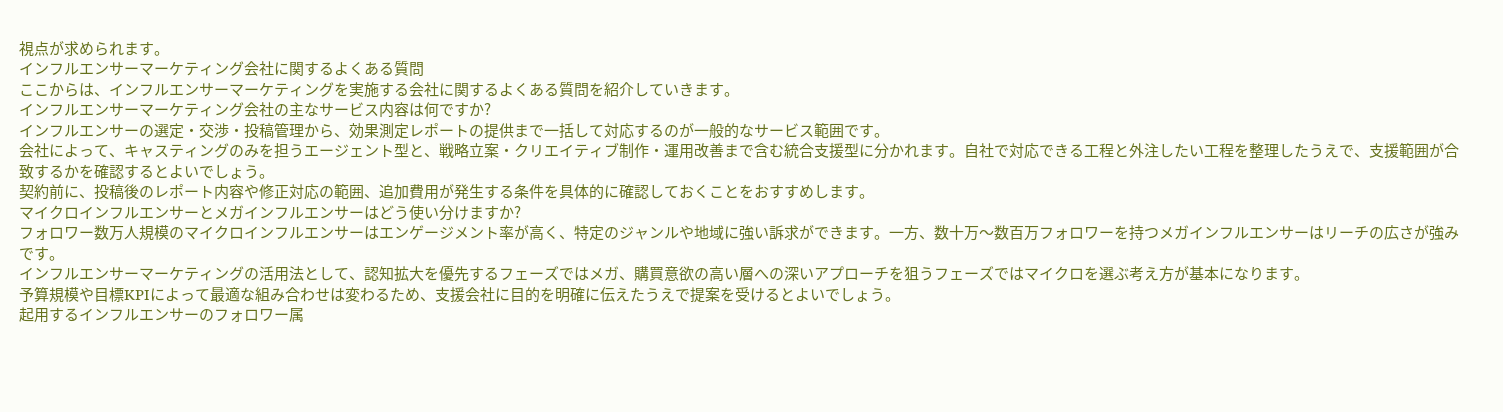視点が求められます。
インフルエンサーマーケティング会社に関するよくある質問
ここからは、インフルエンサーマーケティングを実施する会社に関するよくある質問を紹介していきます。
インフルエンサーマーケティング会社の主なサービス内容は何ですか?
インフルエンサーの選定・交渉・投稿管理から、効果測定レポートの提供まで一括して対応するのが一般的なサービス範囲です。
会社によって、キャスティングのみを担うエージェント型と、戦略立案・クリエイティブ制作・運用改善まで含む統合支援型に分かれます。自社で対応できる工程と外注したい工程を整理したうえで、支援範囲が合致するかを確認するとよいでしょう。
契約前に、投稿後のレポート内容や修正対応の範囲、追加費用が発生する条件を具体的に確認しておくことをおすすめします。
マイクロインフルエンサーとメガインフルエンサーはどう使い分けますか?
フォロワー数万人規模のマイクロインフルエンサーはエンゲージメント率が高く、特定のジャンルや地域に強い訴求ができます。一方、数十万〜数百万フォロワーを持つメガインフルエンサーはリーチの広さが強みです。
インフルエンサーマーケティングの活用法として、認知拡大を優先するフェーズではメガ、購買意欲の高い層への深いアプローチを狙うフェーズではマイクロを選ぶ考え方が基本になります。
予算規模や目標KPIによって最適な組み合わせは変わるため、支援会社に目的を明確に伝えたうえで提案を受けるとよいでしょう。
起用するインフルエンサーのフォロワー属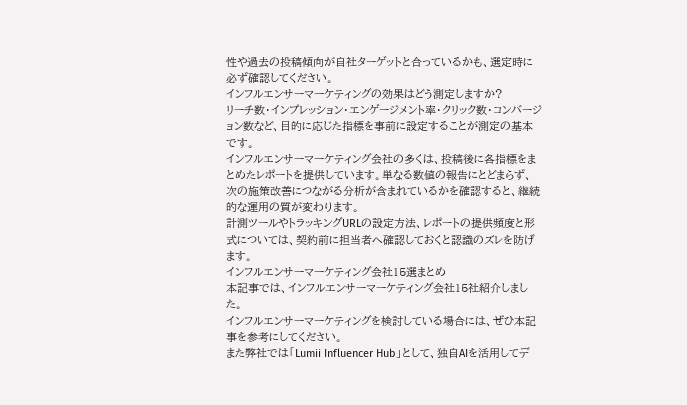性や過去の投稿傾向が自社ターゲットと合っているかも、選定時に必ず確認してください。
インフルエンサーマーケティングの効果はどう測定しますか?
リーチ数・インプレッション・エンゲージメント率・クリック数・コンバージョン数など、目的に応じた指標を事前に設定することが測定の基本です。
インフルエンサーマーケティング会社の多くは、投稿後に各指標をまとめたレポートを提供しています。単なる数値の報告にとどまらず、次の施策改善につながる分析が含まれているかを確認すると、継続的な運用の質が変わります。
計測ツールやトラッキングURLの設定方法、レポートの提供頻度と形式については、契約前に担当者へ確認しておくと認識のズレを防げます。
インフルエンサーマーケティング会社15選まとめ
本記事では、インフルエンサーマーケティング会社15社紹介しました。
インフルエンサーマーケティングを検討している場合には、ぜひ本記事を参考にしてください。
また弊社では「Lumii Influencer Hub」として、独自AIを活用してデ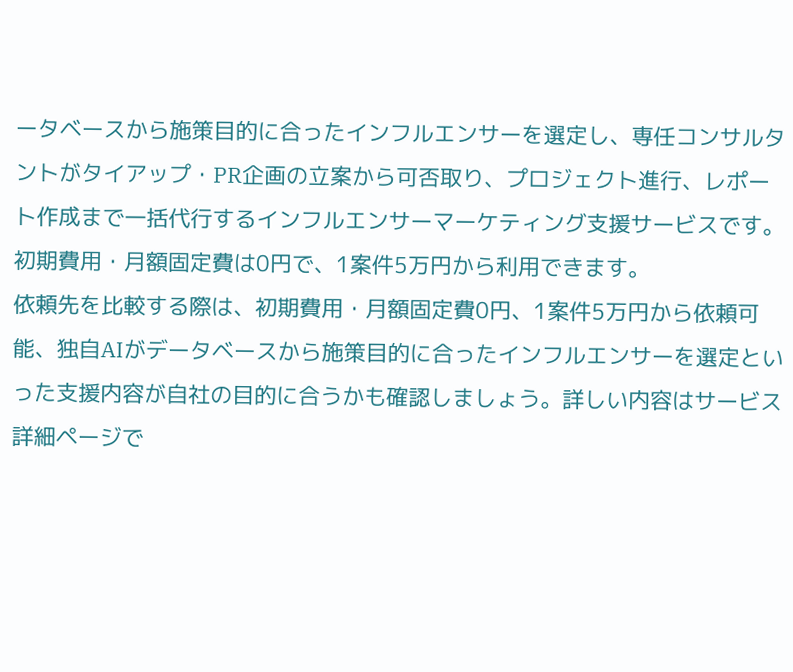ータベースから施策目的に合ったインフルエンサーを選定し、専任コンサルタントがタイアップ・PR企画の立案から可否取り、プロジェクト進行、レポート作成まで一括代行するインフルエンサーマーケティング支援サービスです。初期費用・月額固定費は0円で、1案件5万円から利用できます。
依頼先を比較する際は、初期費用・月額固定費0円、1案件5万円から依頼可能、独自AIがデータベースから施策目的に合ったインフルエンサーを選定といった支援内容が自社の目的に合うかも確認しましょう。詳しい内容はサービス詳細ページで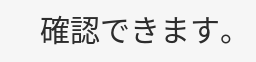確認できます。